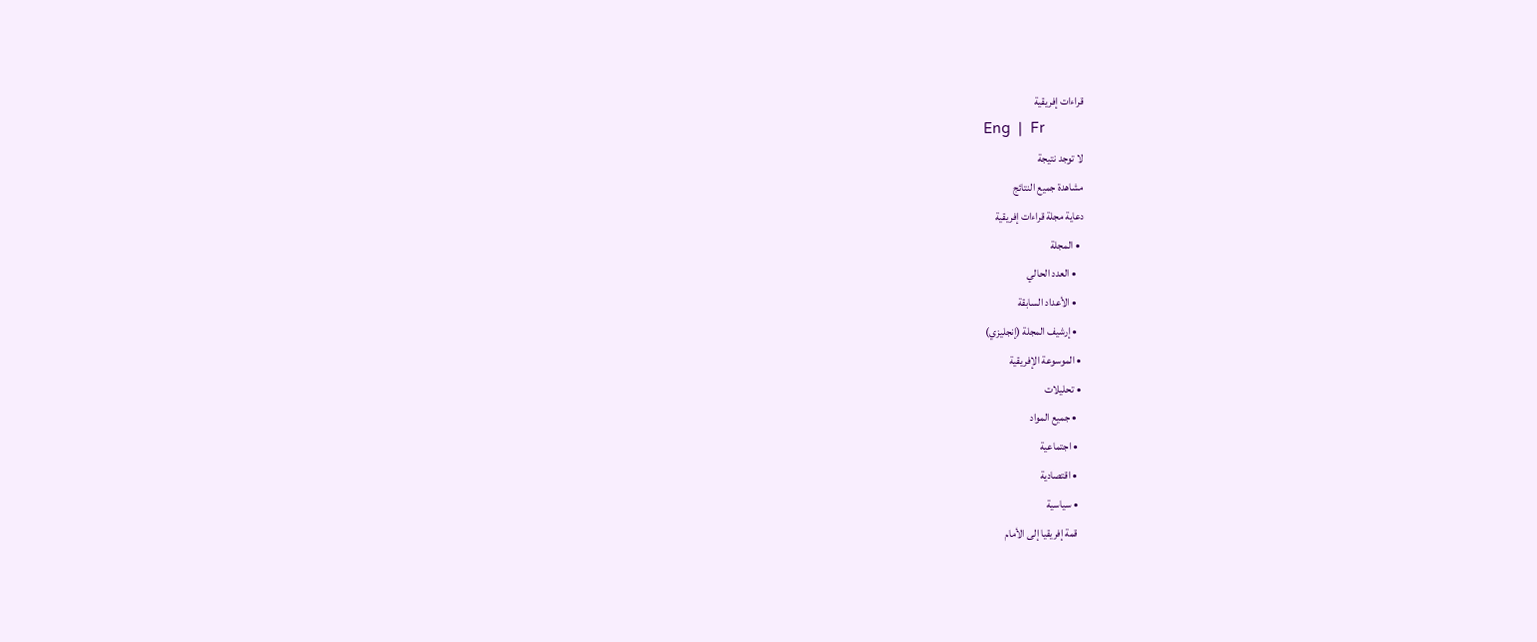قراءات إفريقية
Eng  |  Fr
لا توجد نتيجة
مشاهدة جميع النتائج
دعاية مجلة قراءات إفريقية
  • المجلة
    • العدد الحالي
    • الأعداد السابقة
    • إرشيف المجلة (إنجليزي)
  • الموسوعة الإفريقية
  • تحليلات
    • جميع المواد
    • اجتماعية
    • اقتصادية
    • سياسية
    قمة إفريقيا إلى الأمام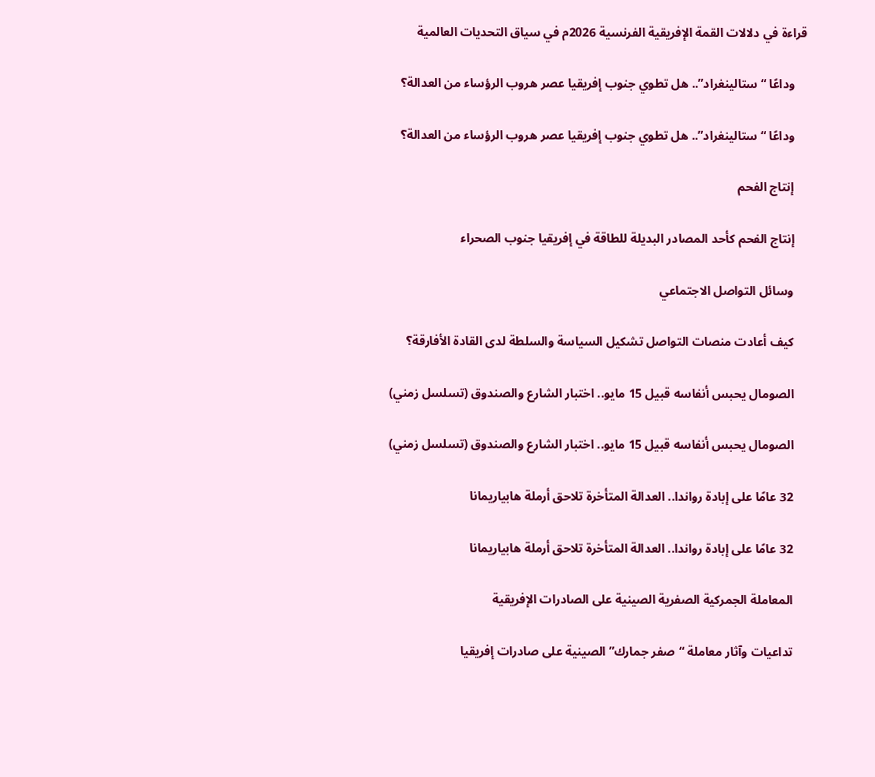قراءة في دلالات القمة الإفريقية الفرنسية 2026م في سياق التحديات العالمية

    وداعًا “ستالينغراد”.. هل تطوي جنوب إفريقيا عصر هروب الرؤساء من العدالة؟

    وداعًا “ستالينغراد”.. هل تطوي جنوب إفريقيا عصر هروب الرؤساء من العدالة؟

    إنتاج الفحم

    إنتاج الفحم كأحد المصادر البديلة للطاقة في إفريقيا جنوب الصحراء

    وسائل التواصل الاجتماعي

    كيف أعادت منصات التواصل تشكيل السياسة والسلطة لدى القادة الأفارقة؟

    الصومال يحبس أنفاسه قبيل 15 مايو.. اختبار الشارع والصندوق (تسلسل زمني)

    الصومال يحبس أنفاسه قبيل 15 مايو.. اختبار الشارع والصندوق (تسلسل زمني)

    32 عامًا على إبادة رواندا.. العدالة المتأخرة تلاحق أرملة هابياريمانا

    32 عامًا على إبادة رواندا.. العدالة المتأخرة تلاحق أرملة هابياريمانا

    المعاملة الجمركية الصفرية الصينية على الصادرات الإفريقية

    تداعيات وآثار معاملة “صفر جمارك” الصينية على صادرات إفريقيا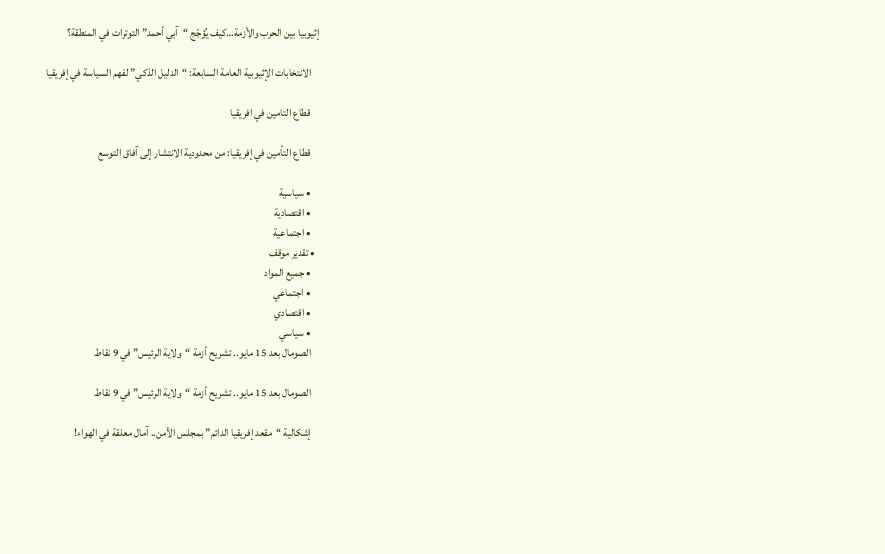إثيوبيا بين الحرب والأزمة…كيف يُؤجّج “آبي أحمد” التوترات في المنطقة؟

    الانتخابات الإثيوبية العامة السابعة: “الدليل الذكي” لفهم السياسة في إفريقيا

    قطاع التامين في افريقيا

    قطاع التأمين في إفريقيا: من محدودية الانتشار إلى آفاق التوسع

    • سياسية
    • اقتصادية
    • اجتماعية
  • تقدير موقف
    • جميع المواد
    • اجتماعي
    • اقتصادي
    • سياسي
    الصومال بعد 15 مايو.. تشريح أزمة “ولاية الرئيس” في 9 نقاط

    الصومال بعد 15 مايو.. تشريح أزمة “ولاية الرئيس” في 9 نقاط

    إشكالية “مقعد إفريقيا الدائم” بمجلس الأمن.. آمال معلقة في الهواء!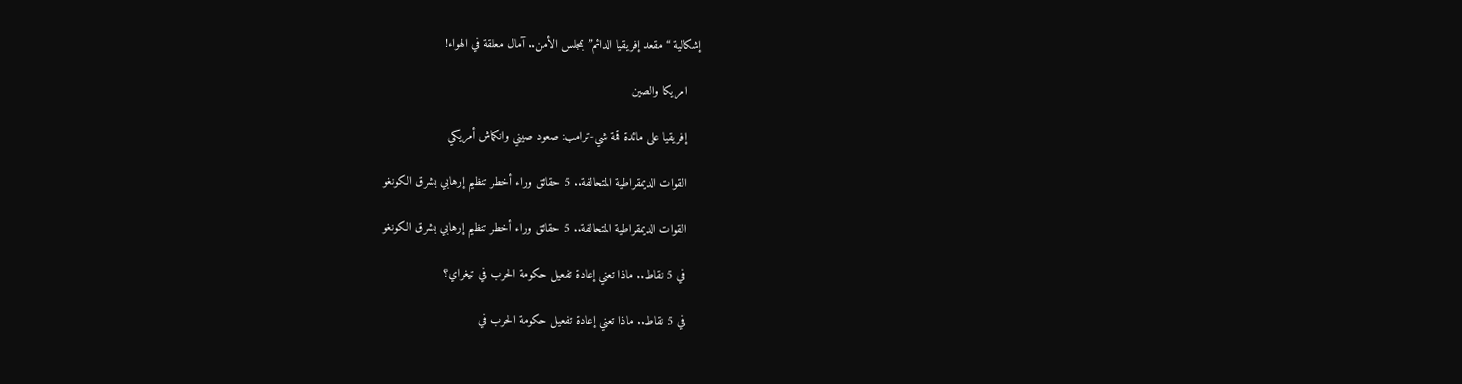إشكالية “مقعد إفريقيا الدائم” بمجلس الأمن.. آمال معلقة في الهواء!

    امريكا والصين

    إفريقيا على مائدة قمة شي-ترامب: صعود صيني وانكماش أمريكي

    القوات الديمقراطية المتحالفة.. 5 حقائق وراء أخطر تنظيم إرهابي بشرق الكونغو

    القوات الديمقراطية المتحالفة.. 5 حقائق وراء أخطر تنظيم إرهابي بشرق الكونغو

    في 5 نقاط.. ماذا تعني إعادة تفعيل حكومة الحرب في تيغراي؟

    في 5 نقاط.. ماذا تعني إعادة تفعيل حكومة الحرب في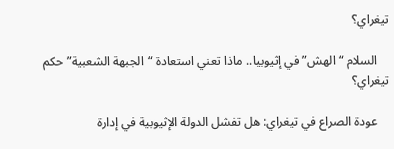تيغراي؟

    السلام “الهش” في إثيوبيا.. ماذا تعني استعادة “الجبهة الشعبية” حكم تيغراي؟

    عودة الصراع في تيغراي: هل تفشل الدولة الإثيوبية في إدارة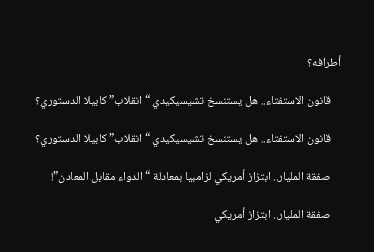أطرافه؟

    قانون الاستفتاء.. هل يستنسخ تشيسيكيدي “انقلاب” كابيلا الدستوري؟

    قانون الاستفتاء.. هل يستنسخ تشيسيكيدي “انقلاب” كابيلا الدستوري؟

    صفقة المليار.. ابتزاز أمريكي لزامبيا بمعادلة “الدواء مقابل المعادن”!

    صفقة المليار.. ابتزاز أمريكي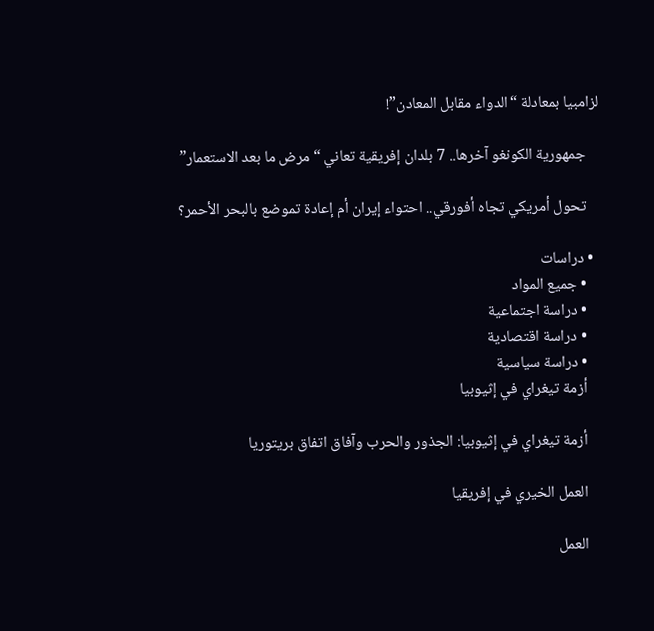لزامبيا بمعادلة “الدواء مقابل المعادن”!

    جمهورية الكونغو آخرها.. 7 بلدان إفريقية تعاني “مرض ما بعد الاستعمار”

    تحول أمريكي تجاه أفورقي.. احتواء إيران أم إعادة تموضع بالبحر الأحمر؟

  • دراسات
    • جميع المواد
    • دراسة اجتماعية
    • دراسة اقتصادية
    • دراسة سياسية
    أزمة تيغراي في إثيوبيا

    أزمة تيغراي في إثيوبيا: الجذور والحرب وآفاق اتفاق بريتوريا

    العمل الخيري في إفريقيا

    العمل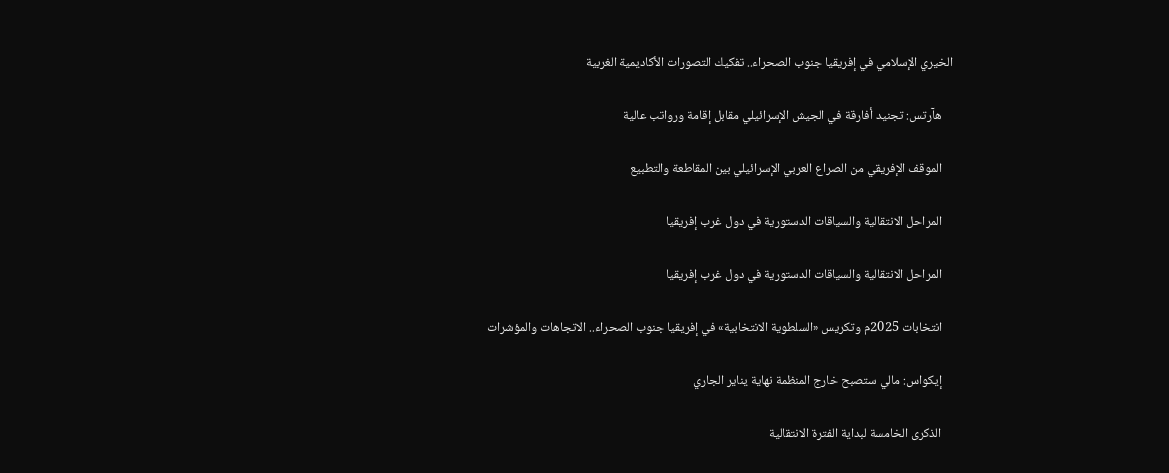الخيري الإسلامي في إفريقيا جنوب الصحراء.. تفكيك التصورات الأكاديمية الغربية

    هآرتس: تجنيد أفارقة في الجيش الإسرائيلي مقابل إقامة ورواتب عالية

    الموقف الإفريقي من الصراع العربي الإسرائيلي بين المقاطعة والتطبيع

    المراحل الانتقالية والسياقات الدستورية في دول غرب إفريقيا

    المراحل الانتقالية والسياقات الدستورية في دول غرب إفريقيا

    انتخابات 2025م وتكريس «السلطوية الانتخابية» في إفريقيا جنوب الصحراء.. الاتجاهات والمؤشرات

    إيكواس: مالي ستصبح خارج المنظمة نهاية يناير الجاري

    الذكرى الخامسة لبداية الفترة الانتقالية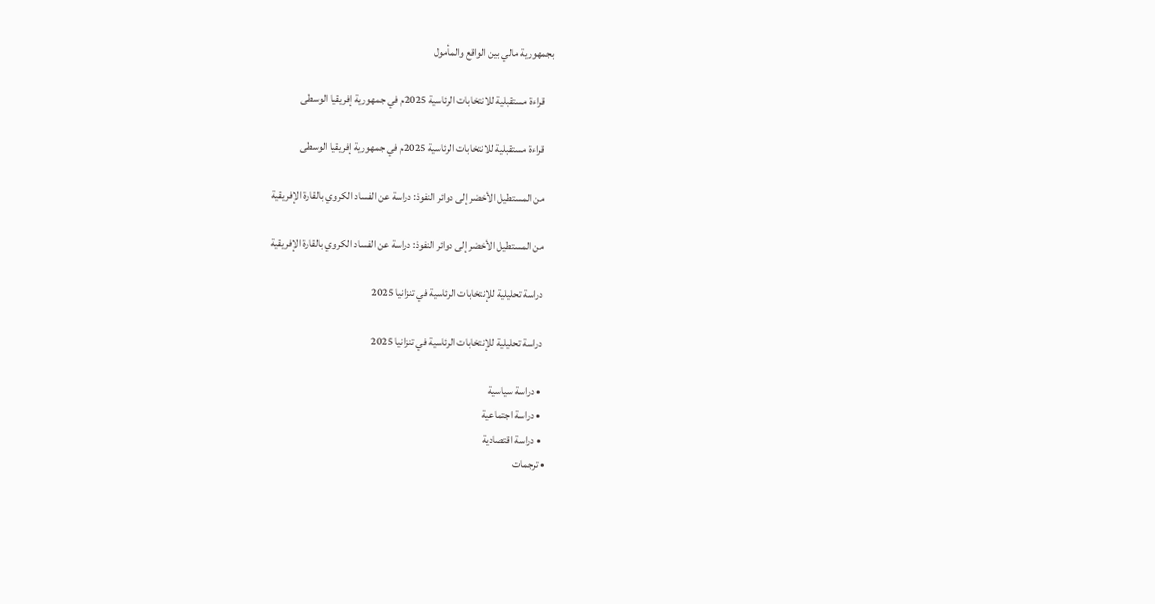بجمهورية مالي بين الواقع والمأمول

    قراءة مستقبلية للانتخابات الرئاسية 2025م في جمهورية إفريقيا الوسطى

    قراءة مستقبلية للانتخابات الرئاسية 2025م في جمهورية إفريقيا الوسطى

    من المستطيل الأخضر إلى دوائر النفوذ: دراسة عن الفساد الكروي بالقارة الإفريقية

    من المستطيل الأخضر إلى دوائر النفوذ: دراسة عن الفساد الكروي بالقارة الإفريقية

    دراسة تحليلية للإنتخابات الرئاسية في تنزانيا 2025

    دراسة تحليلية للإنتخابات الرئاسية في تنزانيا 2025

    • دراسة سياسية
    • دراسة اجتماعية
    • دراسة اقتصادية
  • ترجمات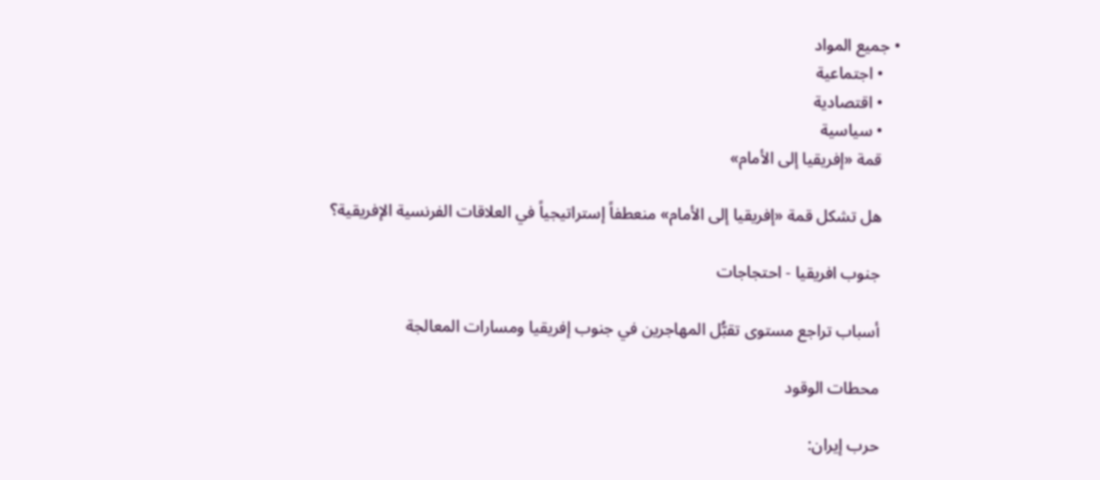• جميع المواد
    • اجتماعية
    • اقتصادية
    • سياسية
    قمة «إفريقيا إلى الأمام»

    هل تشكل قمة «إفريقيا إلى الأمام» منعطفاً إستراتيجياً في العلاقات الفرنسية الإفريقية؟

    جنوب افريقيا - احتجاجات

    أسباب تراجع مستوى تقبُّل المهاجرين في جنوب إفريقيا ومسارات المعالجة

    محطات الوقود

    حرب إيران: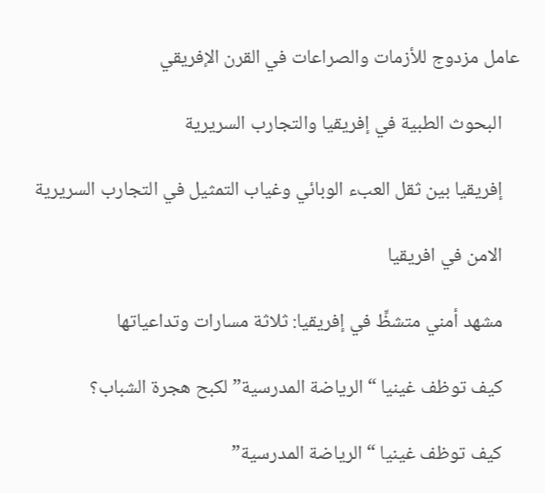عامل مزدوج للأزمات والصراعات في القرن الإفريقي

    البحوث الطبية في إفريقيا والتجارب السريرية

    إفريقيا بين ثقل العبء الوبائي وغياب التمثيل في التجارب السريرية

    الامن في افريقيا

    مشهد أمني متشظٍّ في إفريقيا: ثلاثة مسارات وتداعياتها

    كيف توظف غينيا “الرياضة المدرسية” لكبح هجرة الشباب؟

    كيف توظف غينيا “الرياضة المدرسية”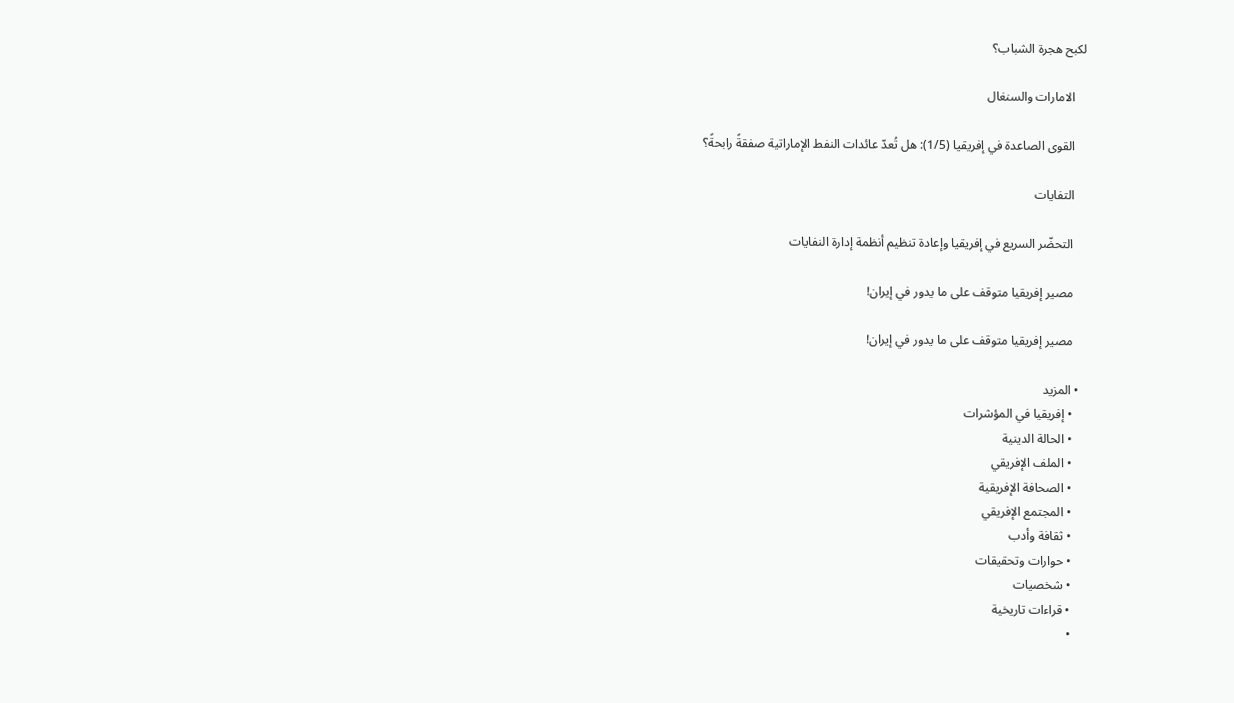لكبح هجرة الشباب؟

    الامارات والسنغال

    القوى الصاعدة في إفريقيا (1/5): هل تُعدّ عائدات النفط الإماراتية صفقةً رابحةً؟

    التفايات

    التحضّر السريع في إفريقيا وإعادة تنظيم أنظمة إدارة النفايات

    مصير إفريقيا متوقف على ما يدور في إيران!

    مصير إفريقيا متوقف على ما يدور في إيران!

  • المزيد
    • إفريقيا في المؤشرات
    • الحالة الدينية
    • الملف الإفريقي
    • الصحافة الإفريقية
    • المجتمع الإفريقي
    • ثقافة وأدب
    • حوارات وتحقيقات
    • شخصيات
    • قراءات تاريخية
    •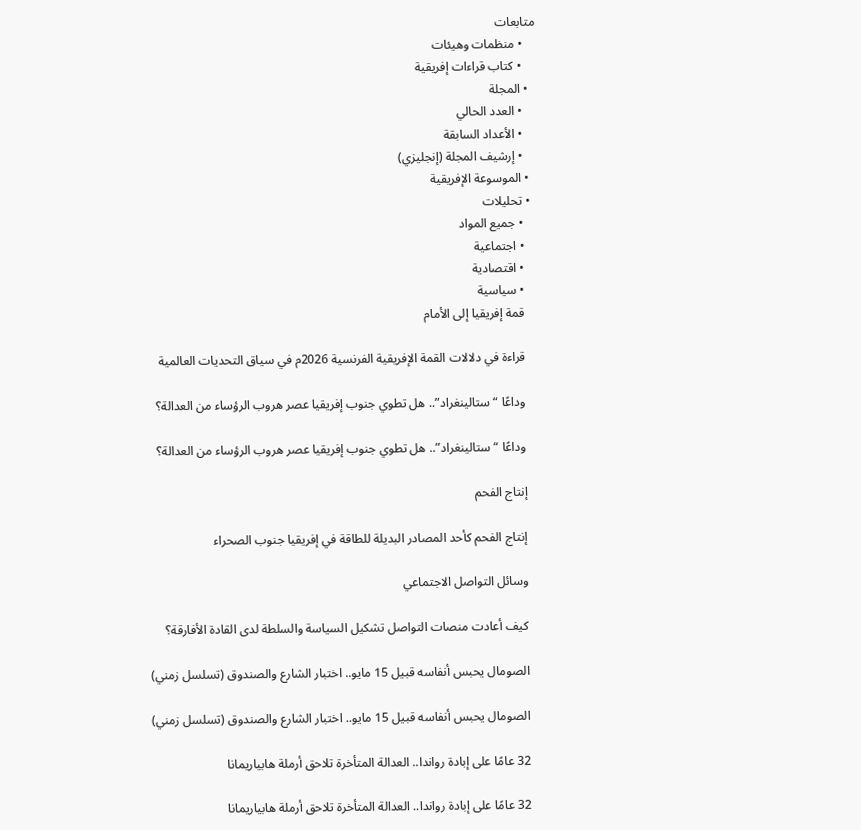متابعات
    • منظمات وهيئات
    • كتاب قراءات إفريقية
  • المجلة
    • العدد الحالي
    • الأعداد السابقة
    • إرشيف المجلة (إنجليزي)
  • الموسوعة الإفريقية
  • تحليلات
    • جميع المواد
    • اجتماعية
    • اقتصادية
    • سياسية
    قمة إفريقيا إلى الأمام

    قراءة في دلالات القمة الإفريقية الفرنسية 2026م في سياق التحديات العالمية

    وداعًا “ستالينغراد”.. هل تطوي جنوب إفريقيا عصر هروب الرؤساء من العدالة؟

    وداعًا “ستالينغراد”.. هل تطوي جنوب إفريقيا عصر هروب الرؤساء من العدالة؟

    إنتاج الفحم

    إنتاج الفحم كأحد المصادر البديلة للطاقة في إفريقيا جنوب الصحراء

    وسائل التواصل الاجتماعي

    كيف أعادت منصات التواصل تشكيل السياسة والسلطة لدى القادة الأفارقة؟

    الصومال يحبس أنفاسه قبيل 15 مايو.. اختبار الشارع والصندوق (تسلسل زمني)

    الصومال يحبس أنفاسه قبيل 15 مايو.. اختبار الشارع والصندوق (تسلسل زمني)

    32 عامًا على إبادة رواندا.. العدالة المتأخرة تلاحق أرملة هابياريمانا

    32 عامًا على إبادة رواندا.. العدالة المتأخرة تلاحق أرملة هابياريمانا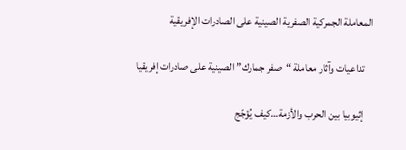المعاملة الجمركية الصفرية الصينية على الصادرات الإفريقية

    تداعيات وآثار معاملة “صفر جمارك” الصينية على صادرات إفريقيا

    إثيوبيا بين الحرب والأزمة…كيف يُؤجّج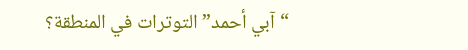“آبي أحمد” التوترات في المنطقة؟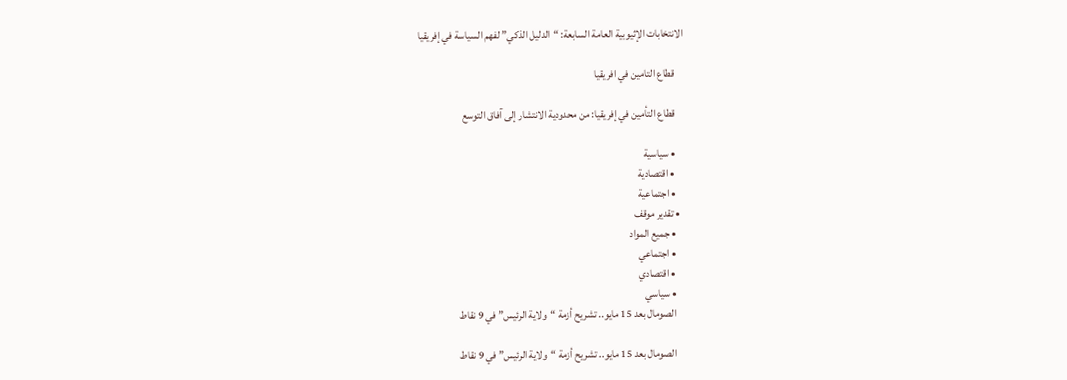الانتخابات الإثيوبية العامة السابعة: “الدليل الذكي” لفهم السياسة في إفريقيا

    قطاع التامين في افريقيا

    قطاع التأمين في إفريقيا: من محدودية الانتشار إلى آفاق التوسع

    • سياسية
    • اقتصادية
    • اجتماعية
  • تقدير موقف
    • جميع المواد
    • اجتماعي
    • اقتصادي
    • سياسي
    الصومال بعد 15 مايو.. تشريح أزمة “ولاية الرئيس” في 9 نقاط

    الصومال بعد 15 مايو.. تشريح أزمة “ولاية الرئيس” في 9 نقاط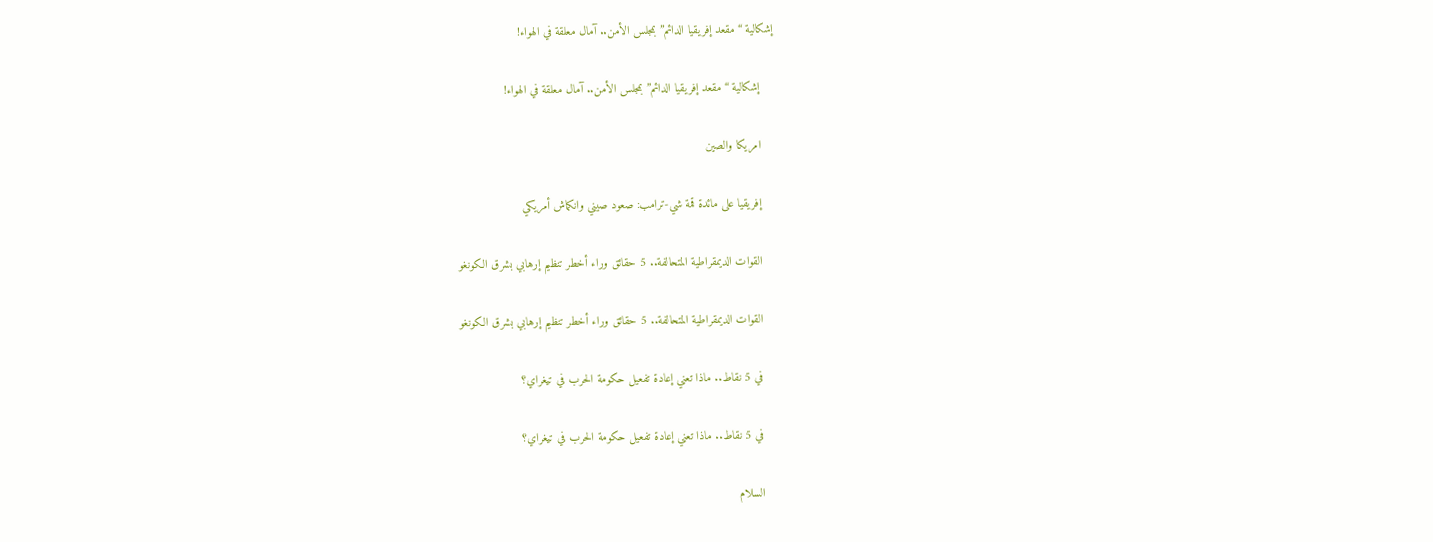إشكالية “مقعد إفريقيا الدائم” بمجلس الأمن.. آمال معلقة في الهواء!

    إشكالية “مقعد إفريقيا الدائم” بمجلس الأمن.. آمال معلقة في الهواء!

    امريكا والصين

    إفريقيا على مائدة قمة شي-ترامب: صعود صيني وانكماش أمريكي

    القوات الديمقراطية المتحالفة.. 5 حقائق وراء أخطر تنظيم إرهابي بشرق الكونغو

    القوات الديمقراطية المتحالفة.. 5 حقائق وراء أخطر تنظيم إرهابي بشرق الكونغو

    في 5 نقاط.. ماذا تعني إعادة تفعيل حكومة الحرب في تيغراي؟

    في 5 نقاط.. ماذا تعني إعادة تفعيل حكومة الحرب في تيغراي؟

    السلام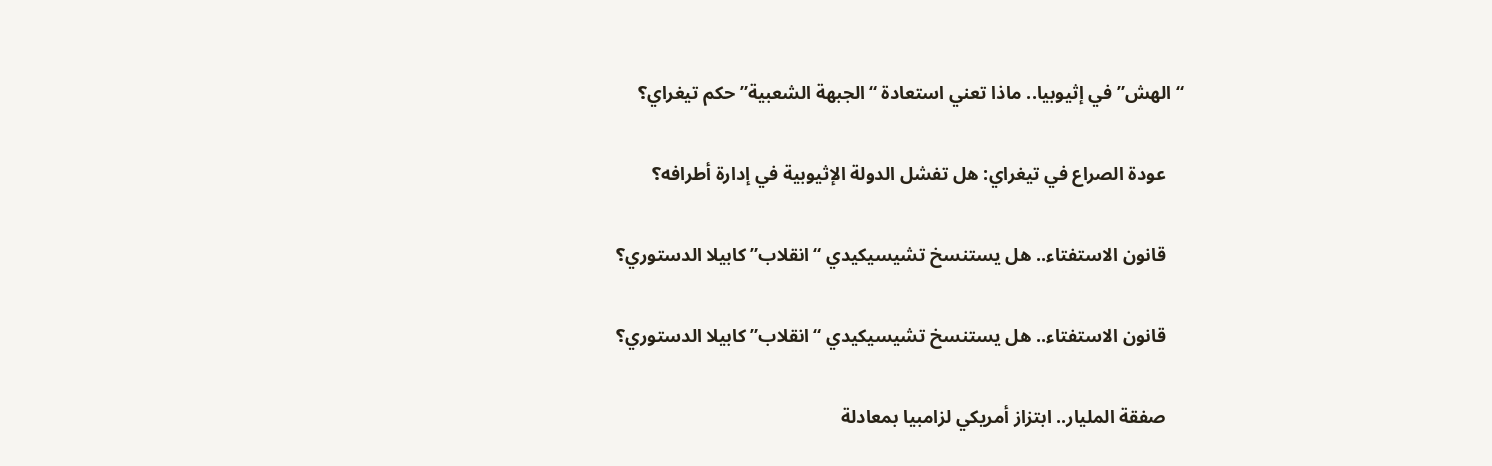“الهش” في إثيوبيا.. ماذا تعني استعادة “الجبهة الشعبية” حكم تيغراي؟

    عودة الصراع في تيغراي: هل تفشل الدولة الإثيوبية في إدارة أطرافه؟

    قانون الاستفتاء.. هل يستنسخ تشيسيكيدي “انقلاب” كابيلا الدستوري؟

    قانون الاستفتاء.. هل يستنسخ تشيسيكيدي “انقلاب” كابيلا الدستوري؟

    صفقة المليار.. ابتزاز أمريكي لزامبيا بمعادلة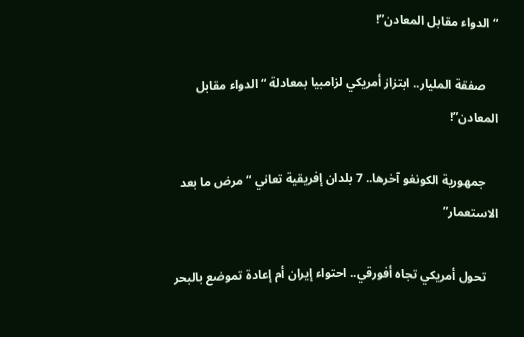“الدواء مقابل المعادن”!

    صفقة المليار.. ابتزاز أمريكي لزامبيا بمعادلة “الدواء مقابل المعادن”!

    جمهورية الكونغو آخرها.. 7 بلدان إفريقية تعاني “مرض ما بعد الاستعمار”

    تحول أمريكي تجاه أفورقي.. احتواء إيران أم إعادة تموضع بالبحر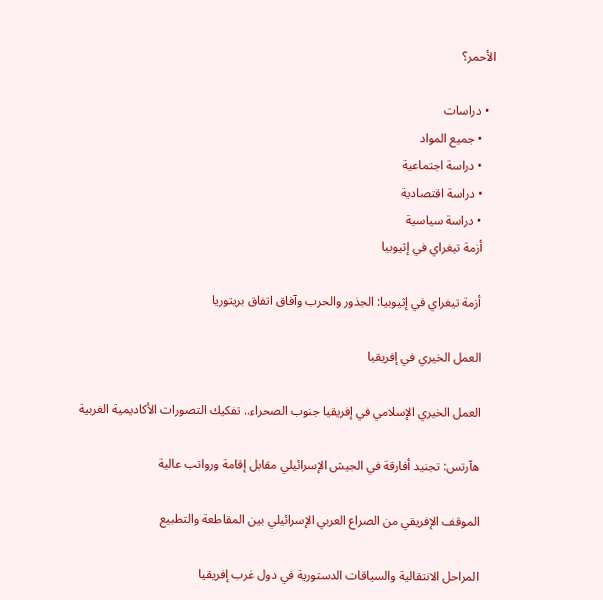الأحمر؟

  • دراسات
    • جميع المواد
    • دراسة اجتماعية
    • دراسة اقتصادية
    • دراسة سياسية
    أزمة تيغراي في إثيوبيا

    أزمة تيغراي في إثيوبيا: الجذور والحرب وآفاق اتفاق بريتوريا

    العمل الخيري في إفريقيا

    العمل الخيري الإسلامي في إفريقيا جنوب الصحراء.. تفكيك التصورات الأكاديمية الغربية

    هآرتس: تجنيد أفارقة في الجيش الإسرائيلي مقابل إقامة ورواتب عالية

    الموقف الإفريقي من الصراع العربي الإسرائيلي بين المقاطعة والتطبيع

    المراحل الانتقالية والسياقات الدستورية في دول غرب إفريقيا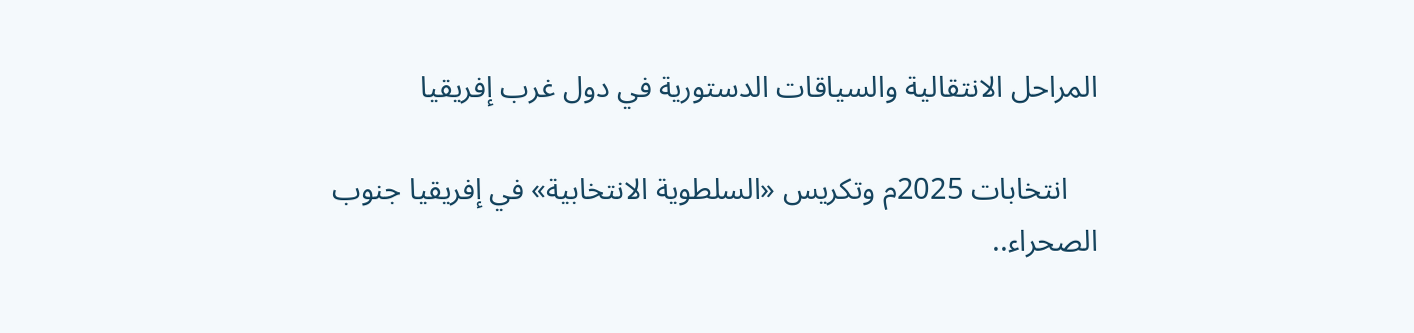المراحل الانتقالية والسياقات الدستورية في دول غرب إفريقيا

    انتخابات 2025م وتكريس «السلطوية الانتخابية» في إفريقيا جنوب الصحراء..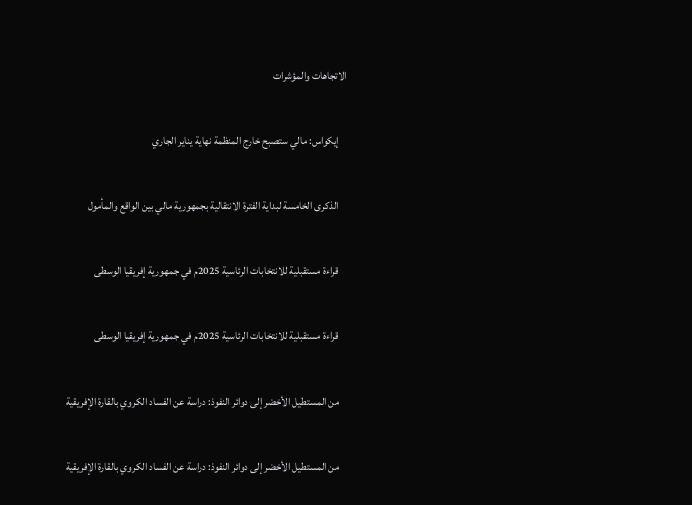الاتجاهات والمؤشرات

    إيكواس: مالي ستصبح خارج المنظمة نهاية يناير الجاري

    الذكرى الخامسة لبداية الفترة الانتقالية بجمهورية مالي بين الواقع والمأمول

    قراءة مستقبلية للانتخابات الرئاسية 2025م في جمهورية إفريقيا الوسطى

    قراءة مستقبلية للانتخابات الرئاسية 2025م في جمهورية إفريقيا الوسطى

    من المستطيل الأخضر إلى دوائر النفوذ: دراسة عن الفساد الكروي بالقارة الإفريقية

    من المستطيل الأخضر إلى دوائر النفوذ: دراسة عن الفساد الكروي بالقارة الإفريقية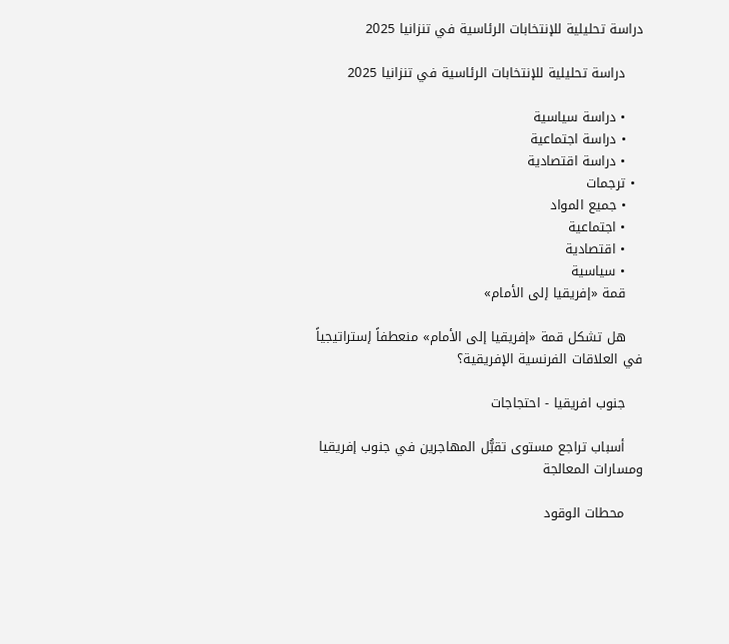دراسة تحليلية للإنتخابات الرئاسية في تنزانيا 2025

    دراسة تحليلية للإنتخابات الرئاسية في تنزانيا 2025

    • دراسة سياسية
    • دراسة اجتماعية
    • دراسة اقتصادية
  • ترجمات
    • جميع المواد
    • اجتماعية
    • اقتصادية
    • سياسية
    قمة «إفريقيا إلى الأمام»

    هل تشكل قمة «إفريقيا إلى الأمام» منعطفاً إستراتيجياً في العلاقات الفرنسية الإفريقية؟

    جنوب افريقيا - احتجاجات

    أسباب تراجع مستوى تقبُّل المهاجرين في جنوب إفريقيا ومسارات المعالجة

    محطات الوقود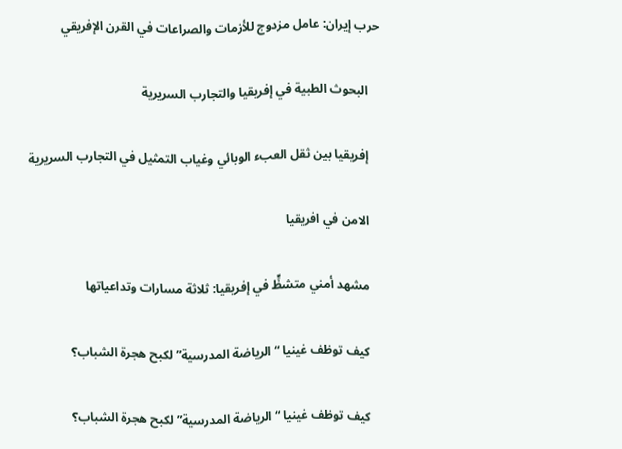حرب إيران: عامل مزدوج للأزمات والصراعات في القرن الإفريقي

    البحوث الطبية في إفريقيا والتجارب السريرية

    إفريقيا بين ثقل العبء الوبائي وغياب التمثيل في التجارب السريرية

    الامن في افريقيا

    مشهد أمني متشظٍّ في إفريقيا: ثلاثة مسارات وتداعياتها

    كيف توظف غينيا “الرياضة المدرسية” لكبح هجرة الشباب؟

    كيف توظف غينيا “الرياضة المدرسية” لكبح هجرة الشباب؟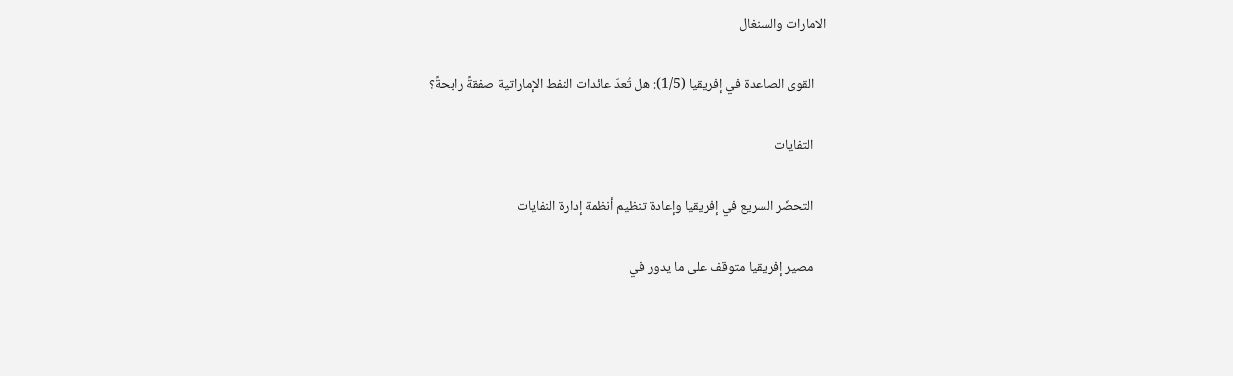الامارات والسنغال

    القوى الصاعدة في إفريقيا (1/5): هل تُعدّ عائدات النفط الإماراتية صفقةً رابحةً؟

    التفايات

    التحضّر السريع في إفريقيا وإعادة تنظيم أنظمة إدارة النفايات

    مصير إفريقيا متوقف على ما يدور في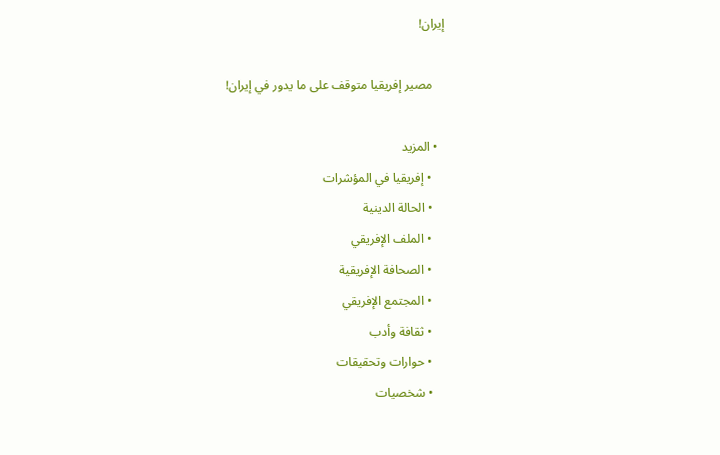إيران!

    مصير إفريقيا متوقف على ما يدور في إيران!

  • المزيد
    • إفريقيا في المؤشرات
    • الحالة الدينية
    • الملف الإفريقي
    • الصحافة الإفريقية
    • المجتمع الإفريقي
    • ثقافة وأدب
    • حوارات وتحقيقات
    • شخصيات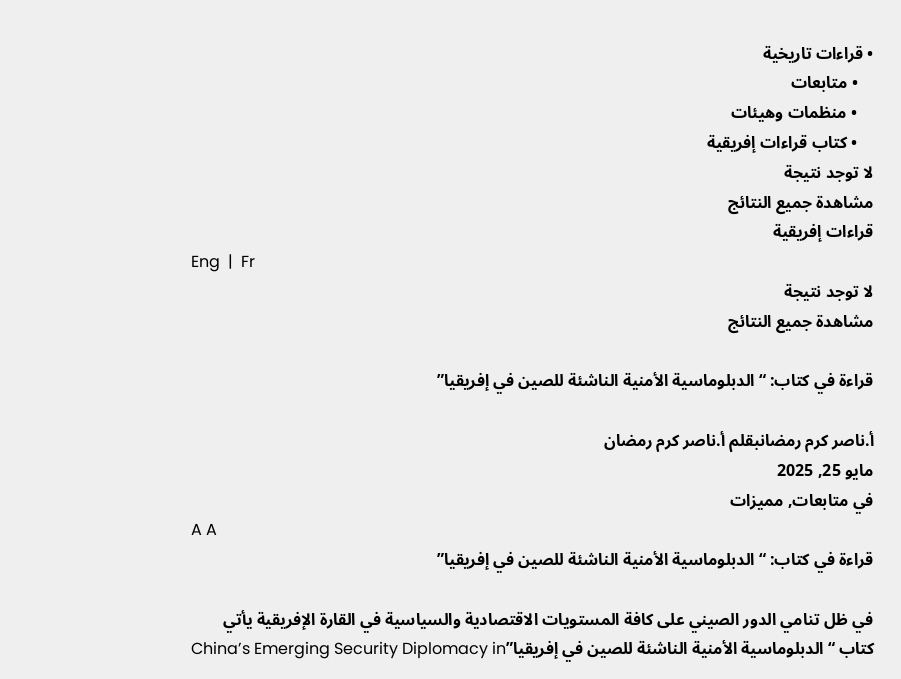• قراءات تاريخية
    • متابعات
    • منظمات وهيئات
    • كتاب قراءات إفريقية
لا توجد نتيجة
مشاهدة جميع النتائج
قراءات إفريقية
Eng  |  Fr
لا توجد نتيجة
مشاهدة جميع النتائج

قراءة في كتاب: “الدبلوماسية الأمنية الناشئة للصين في إفريقيا”

أ.ناصر كرم رمضانبقلم أ.ناصر كرم رمضان
مايو 25, 2025
في متابعات, مميزات
A A
قراءة في كتاب: “الدبلوماسية الأمنية الناشئة للصين في إفريقيا”

في ظل تنامي الدور الصيني على كافة المستويات الاقتصادية والسياسية في القارة الإفريقية يأتي كتاب “الدبلوماسية الأمنية الناشئة للصين في إفريقيا”China’s Emerging Security Diplomacy in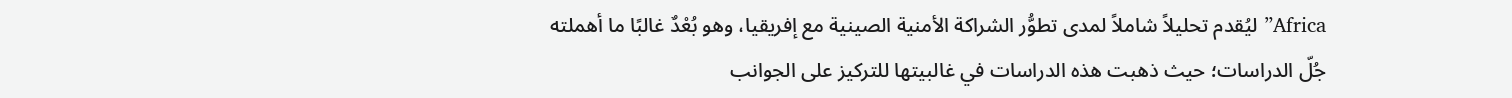Africa” ليُقدم تحليلاً شاملاً لمدى تطوُّر الشراكة الأمنية الصينية مع إفريقيا، وهو بُعْدٌ غالبًا ما أهملته جُلّ الدراسات؛ حيث ذهبت هذه الدراسات في غالبيتها للتركيز على الجوانب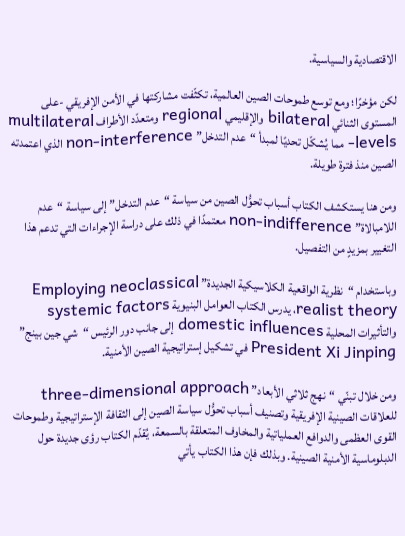الاقتصادية والسياسية.

لكن مؤخرًا؛ ومع توسع طموحات الصين العالمية، تكثّفت مشاركتها في الأمن الإفريقي -على المستوى الثنائي bilateral والإقليمي regional ومتعدّد الأطراف multilateral levels- مما يُشكّل تحديًا لمبدأ “عدم التدخل” non-interference الذي اعتمدته الصين منذ فترة طويلة.

ومن هنا يستكشف الكتاب أسباب تحوُّل الصين من سياسة “عدم التدخل” إلى سياسة “عدم اللامبالاة” non-indifference معتمدًا في ذلك على دراسة الإجراءات التي تدعم هذا التغيير بمزيدٍ من التفصيل.

وباستخدام “نظرية الواقعية الكلاسيكية الجديدة” Employing neoclassical realist theory، يدرس الكتاب العوامل البنيوية systemic factors والتأثيرات المحلية domestic influences إلى جانب دور الرئيس “شي جين بينج” President Xi Jinping في تشكيل إستراتيجية الصين الأمنية.

ومن خلال تبنّي “نهج ثلاثي الأبعاد” three-dimensional approach للعلاقات الصينية الإفريقية وتصنيف أسباب تحوُّل سياسة الصين إلى الثقافة الإستراتيجية وطموحات القوى العظمى والدوافع العملياتية والمخاوف المتعلقة بالسمعة، يُقدّم الكتاب رؤى جديدة حول الدبلوماسية الأمنية الصينية. وبذلك فإن هذا الكتاب يأتي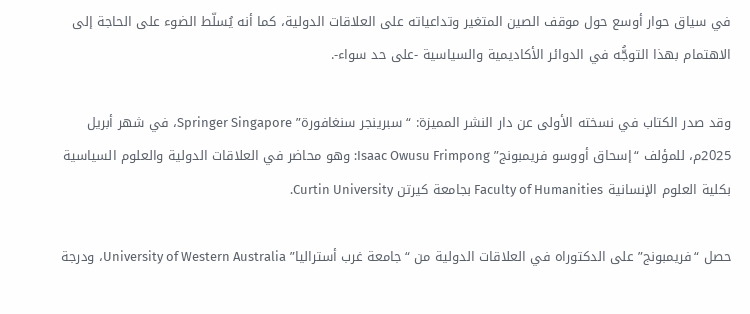في سياق حوار أوسع حول موقف الصين المتغير وتداعياته على العلاقات الدولية، كما أنه يُسلّط الضوء على الحاجة إلى الاهتمام بهذا التوجُّه في الدوائر الأكاديمية والسياسية -على حد سواء-.

وقد صدر الكتاب في نسخته الأولى عن دار النشر المميزة: “سبرينجر سنغافورة” Springer Singapore، في شهر أبريل 2025م، للمؤلف “إسحاق أووسو فريمبونج” Isaac Owusu Frimpong: وهو محاضر في العلاقات الدولية والعلوم السياسية بكلية العلوم الإنسانية Faculty of Humanities بجامعة كيرتن Curtin University.

حصل “فريمبونج” على الدكتوراه في العلاقات الدولية من “جامعة غرب أستراليا” University of Western Australia، ودرجة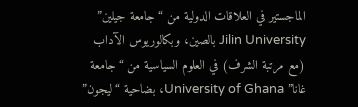الماجستير في العلاقات الدولية من “جامعة جيلين” Jilin University بالصين، وبكالوريوس الآداب (مع مرتبة الشرف) في العلوم السياسية من “جامعة غانا” University of Ghana، بضاحية “ليجون”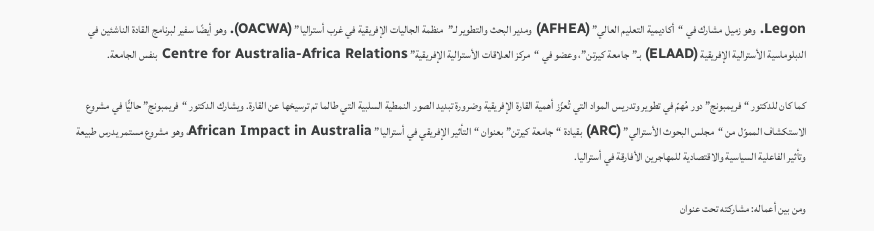Legon. وهو زميل مشارك في “أكاديمية التعليم العالي” (AFHEA) ومدير البحث والتطوير لـ”منظمة الجاليات الإفريقية في غرب أستراليا” (OACWA). وهو أيضًا سفير لبرنامج القادة الناشئين في الدبلوماسية الأسترالية الإفريقية (ELAAD) بـ”جامعة كيرتن”، وعضو في “مركز العلاقات الأسترالية الإفريقية” Centre for Australia-Africa Relations بنفس الجامعة.

كما كان للدكتور “فريمبونج” دور مُهمّ في تطوير وتدريس المواد التي تُعزّز أهمية القارة الإفريقية وضرورة تبديد الصور النمطية السلبية التي طالما تم ترسيخها عن القارة. ويشارك الدكتور “فريمبونج” حاليًّا في مشروع الاستكشاف المموّل من “مجلس البحوث الأسترالي” (ARC) بقيادة “جامعة كيرتن” بعنوان “التأثير الإفريقي في أستراليا” African Impact in Australia، وهو مشروع مستمر يدرس طبيعة وتأثير الفاعلية السياسية والاقتصادية للمهاجرين الأفارقة في أستراليا.

ومن بين أعماله: مشاركته تحت عنوان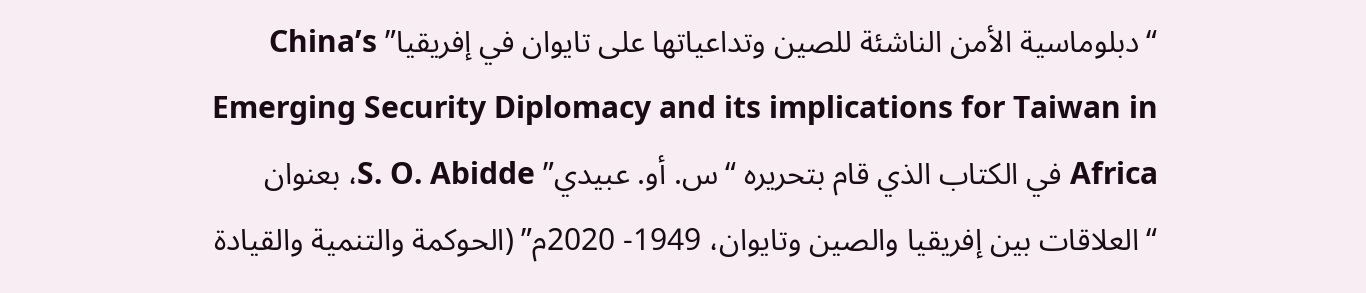“دبلوماسية الأمن الناشئة للصين وتداعياتها على تايوان في إفريقيا” China’s Emerging Security Diplomacy and its implications for Taiwan in Africa في الكتاب الذي قام بتحريره “س. أو. عبيدي” S. O. Abidde، بعنوان “العلاقات بين إفريقيا والصين وتايوان، 1949- 2020م” (الحوكمة والتنمية والقيادة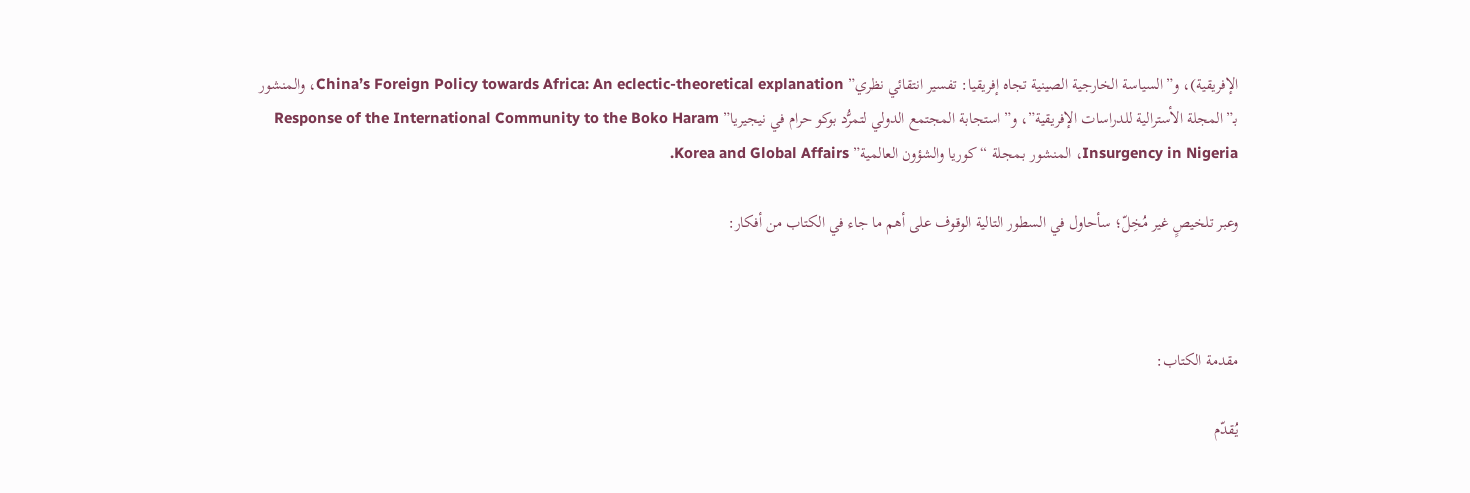الإفريقية)، و”السياسة الخارجية الصينية تجاه إفريقيا: تفسير انتقائي نظري” China’s Foreign Policy towards Africa: An eclectic-theoretical explanation، والمنشور بـ”المجلة الأسترالية للدراسات الإفريقية”، و”استجابة المجتمع الدولي لتمرُّد بوكو حرام في نيجيريا” Response of the International Community to the Boko Haram Insurgency in Nigeria، المنشور بـمجلة “كوريا والشؤون العالمية” Korea and Global Affairs.

وعبر تلخيصٍ غير مُخِلّ؛ سأحاول في السطور التالية الوقوف على أهم ما جاء في الكتاب من أفكار:



مقدمة الكتاب:

يُقدّم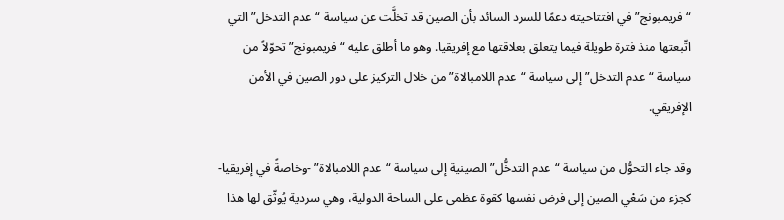“فريمبونج” في افتتاحيته دعمًا للسرد السائد بأن الصين قد تخلَّت عن سياسة “عدم التدخل” التي اتّبعتها منذ فترة طويلة فيما يتعلق بعلاقتها مع إفريقيا. وهو ما أطلق عليه “فريمبونج” تحوّلاً من سياسة “عدم التدخل” إلى سياسة “عدم اللامبالاة” من خلال التركيز على دور الصين في الأمن الإفريقي.

وقد جاء التحوُّل من سياسة “عدم التدخُّل” الصينية إلى سياسة “عدم اللامبالاة” -وخاصةً في إفريقيا- كجزء من سَعْي الصين إلى فرض نفسها كقوة عظمى على الساحة الدولية، وهي سردية يُوثّق لها هذا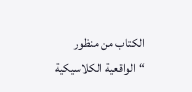الكتاب من منظور “الواقعية الكلاسيكية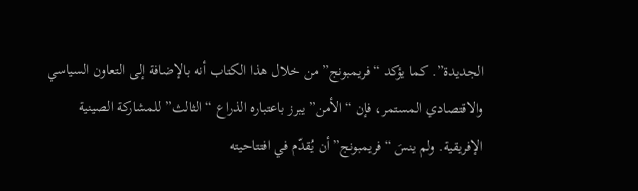الجديدة”. كما يؤكد “فريمبونج” من خلال هذا الكتاب أنه بالإضافة إلى التعاون السياسي والاقتصادي المستمر، فإن “الأمن” يبرز باعتباره الذراع “الثالث” للمشاركة الصينية الإفريقية. ولم ينسَ “فريمبونج” أن يُقدّم في افتتاحيته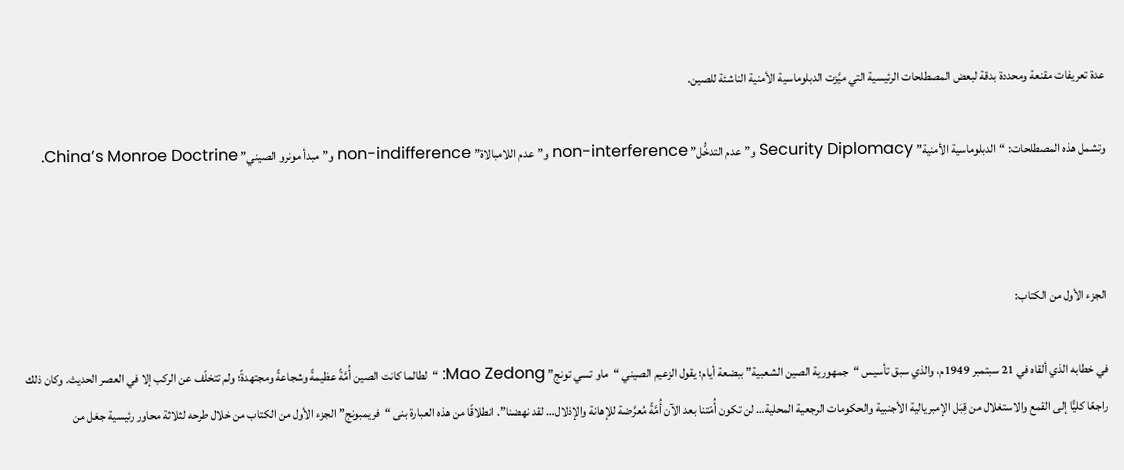عدة تعريفات مقنعة ومحددة بدقة لبعض المصطلحات الرئيسية التي ميَّزت الدبلوماسية الأمنية الناشئة للصين.

وتشمل هذه المصطلحات: “الدبلوماسية الأمنية” Security Diplomacy و”عدم التدخُّل” non-interference و”عدم اللامبالاة” non-indifference و”مبدأ مونرو الصيني” China’s Monroe Doctrine.



الجزء الأول من الكتاب:

في خطابه الذي ألقاه في 21 سبتمبر 1949م، والذي سبق تأسيس “جمهورية الصين الشعبية” ببضعة أيام؛ يقول الزعيم الصيني “ماو تسي تونج” Mao Zedong: “لطالما كانت الصين أُمَّةً عظيمةً وشجاعةً ومجتهدةً؛ ولم تتخلّف عن الركب إلا في العصر الحديث. وكان ذلك راجعًا كليًّا إلى القمع والاستغلال من قِبَل الإمبريالية الأجنبية والحكومات الرجعية المحلية… لن تكون أُمّتنا بعد الآن أُمَّةً مُعرَّضة للإهانة والإذلال… لقد نهضنا”. انطلاقًا من هذه العبارة بنى “فريمبونج” الجزء الأول من الكتاب من خلال طرحه لثلاثة محاور رئيسية جعَل من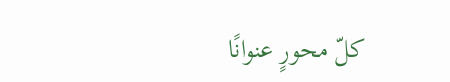كلّ محورٍ عنوانًا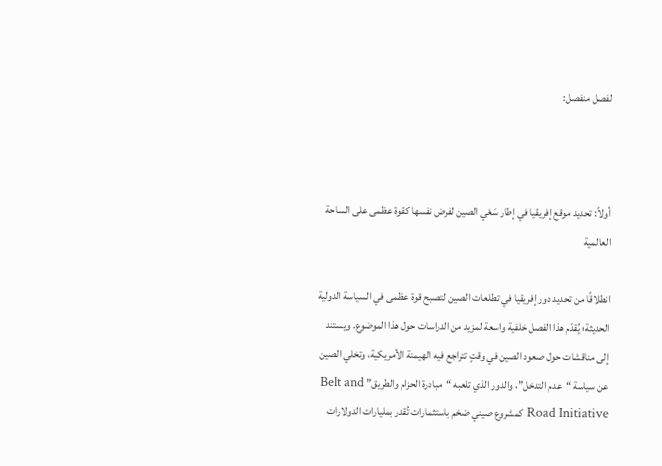لفصل منفصل:



أولاً: تحديد موقع إفريقيا في إطار سَعْي الصين لفرض نفسها كقوة عظمى على الساحة العالمية

انطلاقًا من تحديد دور إفريقيا في تطلعات الصين لتصبح قوة عظمى في السياسة الدولية الحديثة؛ يُقدّم هذا الفصل خلفية واسعة لمزيد من الدراسات حول هذا الموضوع. ويستند إلى مناقشات حول صعود الصين في وقتٍ تتراجع فيه الهيمنة الأمريكية، وتخلي الصين عن سياسة “عدم التدخل”، والدور الذي تلعبه “مبادرة الحزام والطريق” Belt and Road Initiative كمشروع صيني ضخم باستثمارات تُقدر بمليارات الدولارات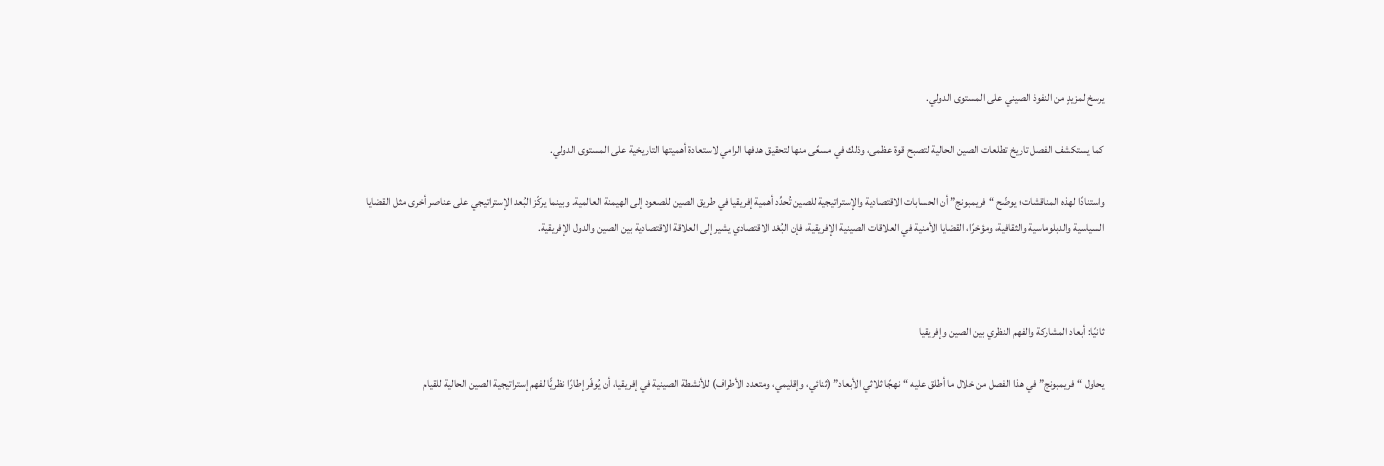يرسخ لمزيدٍ من النفوذ الصيني على المستوى الدولي.

كما يستكشف الفصل تاريخ تطلعات الصين الحالية لتصبح قوة عظمى، وذلك في مسعًى منها لتحقيق هدفها الرامي لاستعادة أهميتها التاريخية على المستوى الدولي.

واستنادًا لهذه المناقشات؛ يوضّح “فريمبونج” أن الحسابات الاقتصادية والإستراتيجية للصين تُحدِّد أهمية إفريقيا في طريق الصين للصعود إلى الهيمنة العالمية. وبينما يركّز البُعد الإستراتيجي على عناصر أخرى مثل القضايا السياسية والدبلوماسية والثقافية، ومؤخرًا، القضايا الأمنية في العلاقات الصينية الإفريقية، فإن البُعْد الاقتصادي يشير إلى العلاقة الاقتصادية بين الصين والدول الإفريقية.



ثانيًا: أبعاد المشاركة والفهم النظري بين الصين وإفريقيا

يحاول “فريمبونج” في هذا الفصل من خلال ما أطلق عليه “نهجًا ثلاثي الأبعاد” (ثنائي، وإقليمي، ومتعدد الأطراف) للأنشطة الصينية في إفريقيا، أن يُوفّر إطارًا نظريًّا لفهم إستراتيجية الصين الحالية للقيام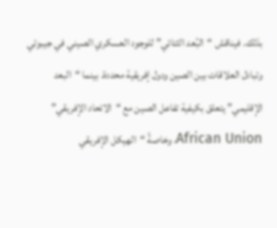بذلك. فيناقش “البُعد الثنائي” للوجود العسكري الصيني في جيبوتي وتبادل العلاقات بين الصين ودول إفريقية محددة. بينما “البعد الإقليمي” يتعلق بكيفية تفاعل الصين مع “الاتحاد الإفريقي” African Union، وخاصةً “الهيكل الإفريقي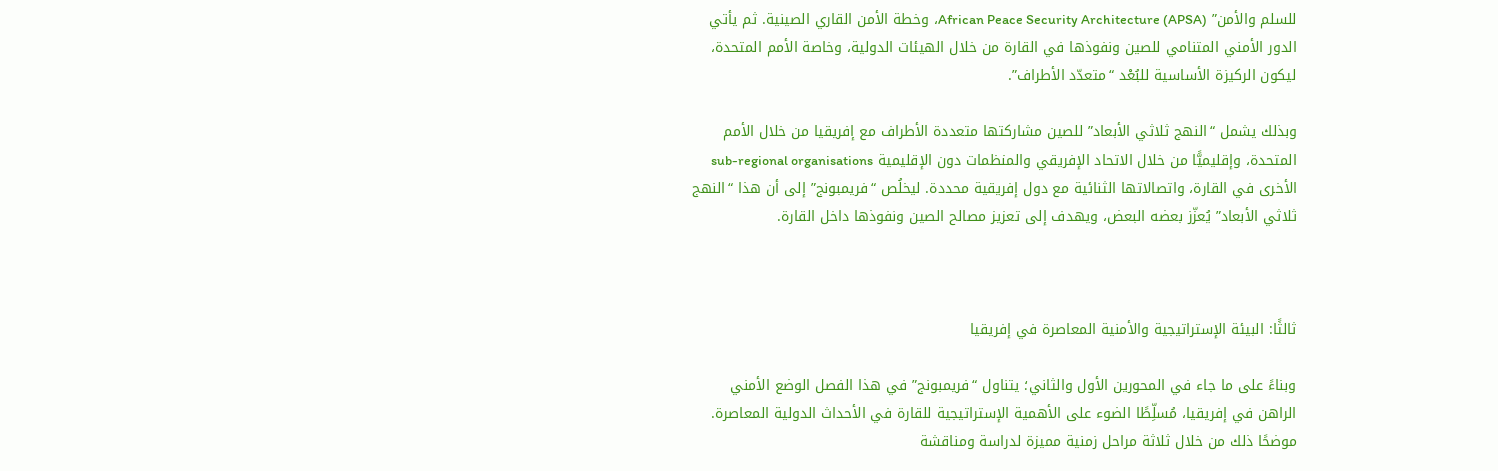للسلم والأمن” (APSA) African Peace Security Architecture، وخطة الأمن القاري الصينية. ثم يأتي الدور الأمني المتنامي للصين ونفوذها في القارة من خلال الهيئات الدولية، وخاصة الأمم المتحدة، ليكون الركيزة الأساسية للبُعْد “متعدّد الأطراف”.

وبذلك يشمل “النهج ثلاثي الأبعاد” للصين مشاركتها متعددة الأطراف مع إفريقيا من خلال الأمم المتحدة، وإقليميًّا من خلال الاتحاد الإفريقي والمنظمات دون الإقليمية sub-regional organisations الأخرى في القارة، واتصالاتها الثنائية مع دول إفريقية محددة. ليخلُص “فريمبونج” إلى أن هذا “النهج ثلاثي الأبعاد” يُعزّز بعضه البعض، ويهدف إلى تعزيز مصالح الصين ونفوذها داخل القارة.



ثالثًا: البيئة الإستراتيجية والأمنية المعاصرة في إفريقيا

وبناءً على ما جاء في المحورين الأول والثاني؛ يتناول “فريمبونج” في هذا الفصل الوضع الأمني الراهن في إفريقيا، مُسلِّطًا الضوء على الأهمية الإستراتيجية للقارة في الأحداث الدولية المعاصرة. موضحًا ذلك من خلال ثلاثة مراحل زمنية مميزة لدراسة ومناقشة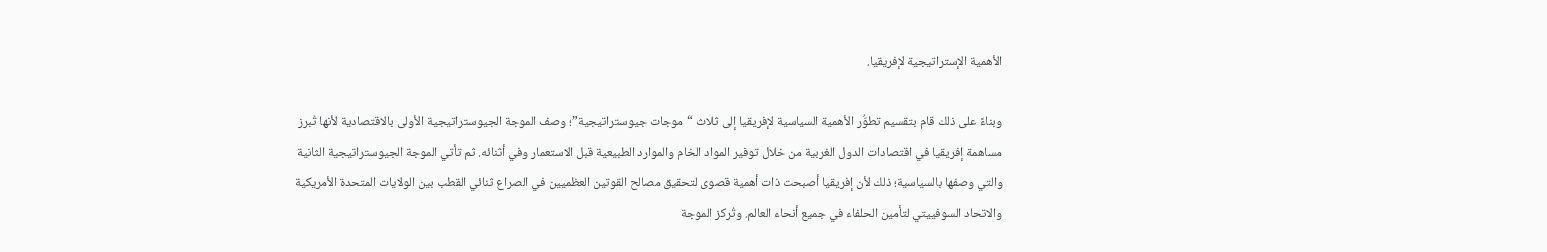الأهمية الإستراتيجية لإفريقيا.

وبناءً على ذلك قام بتقسيم تطوُّر الأهمية السياسية لإفريقيا إلى ثلاث “موجات جيوستراتيجية”؛ وصف الموجة الجيوستراتيجية الأولى بالاقتصادية لأنها تُبرز مساهمة إفريقيا في اقتصادات الدول الغربية من خلال توفير المواد الخام والموارد الطبيعية قبل الاستعمار وفي أثنائه. ثم تأتي الموجة الجيوستراتيجية الثانية والتي وصفها بالسياسية؛ ذلك لأن إفريقيا أصبحت ذات أهمية قصوى لتحقيق مصالح القوتين العظميين في الصراع ثنائي القطب بين الولايات المتحدة الأمريكية والاتحاد السوفييتي لتأمين الحلفاء في جميع أنحاء العالم. وتُركز الموجة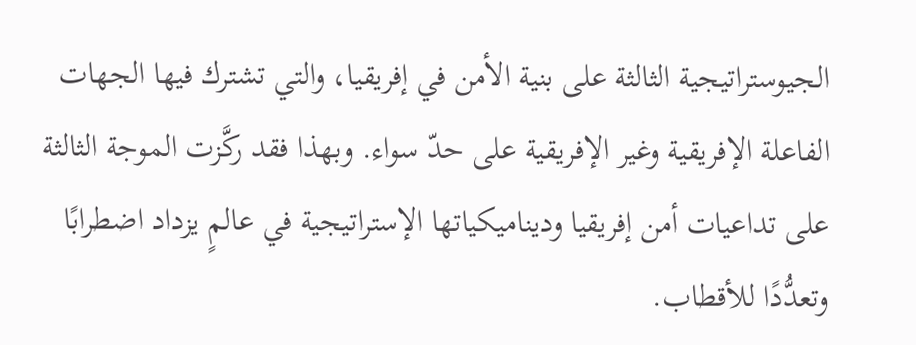الجيوستراتيجية الثالثة على بنية الأمن في إفريقيا، والتي تشترك فيها الجهات الفاعلة الإفريقية وغير الإفريقية على حدّ سواء. وبهذا فقد ركَّزت الموجة الثالثة على تداعيات أمن إفريقيا وديناميكياتها الإستراتيجية في عالمٍ يزداد اضطرابًا وتعدُّدًا للأقطاب.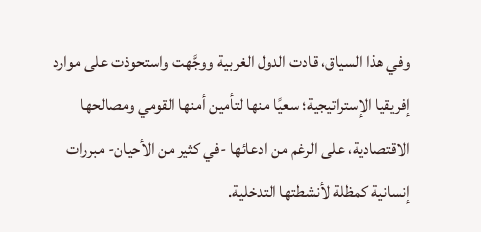وفي هذا السياق، قادت الدول الغربية ووجَّهت واستحوذت على موارد إفريقيا الإستراتيجية؛ سعيًا منها لتأمين أمنها القومي ومصالحها الاقتصادية، على الرغم من ادعائها -في كثير من الأحيان- مبررات إنسانية كمظلة لأنشطتها التدخلية.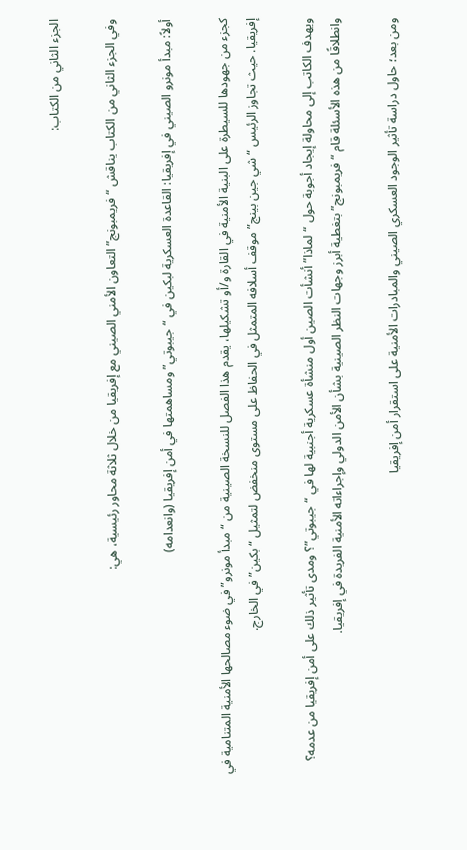الجزء الثاني من الكتاب:

وفي الجزء الثاني من الكتاب يناقش “فريمبونج” التعاون الأمني الصيني مع إفريقيا من خلال ثلاثة محاور رئيسية، هي:

أولاً: مبدأ مونرو الصيني في إفريقيا: القاعدة العسكرية لبكين في “جيبوتي” ومساهمتها في أمن إفريقيا (وانعدامه)

كجزء من جهودها للسيطرة على البنية الأمنية في القارة و/أو تشكيلها، يقدم هذا الفصل للنسخة الصينية من “مبدأ مونرو” في ضوء مصالحها الأمنية المتنامية في إفريقيا. حيث تجاوز الرئيس “شي جين بينج” موقف أسلافه المتمثل في الحفاظ على مستوى منخفض لتمثيل “بكين” في الخارج.

ويهدف الكاتب إلى محاولة إيجاد أجوبة حول “لماذا” أنشأت الصين أول منشأة عسكرية أجنبية لها في “جيبوتي”؟ ومدى تأثير ذلك على أمن إفريقيا من عدمه؟ وانطلاقًا من هذه الأسئلة قام “فريمبونج” بتغطية أبرز وجهات النظر الصينية بشأن الأمن الدولي وإجراءاته الأمنية الفريدة في إفريقيا.

ومن بعد؛ حاول دراسة تأثير الوجود العسكري الصيني والمبادرات الأمنية على استقرار أمن إفريقيا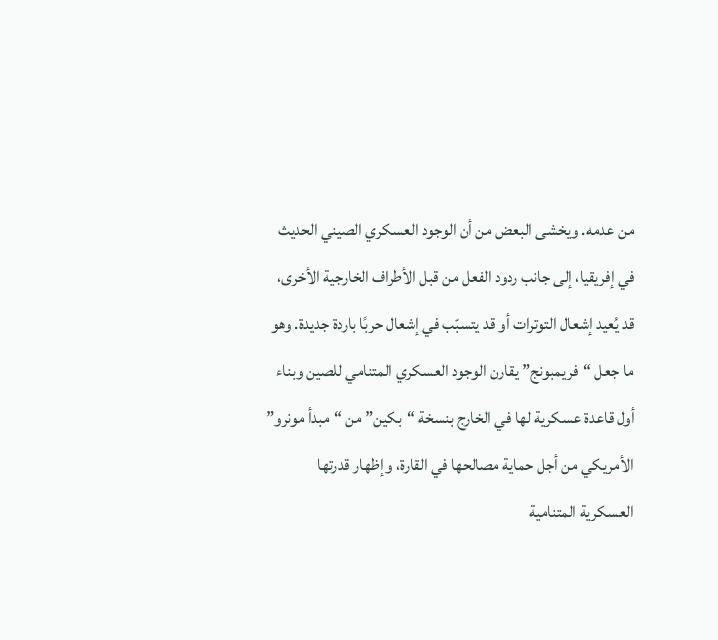من عدمه. ويخشى البعض من أن الوجود العسكري الصيني الحديث في إفريقيا، إلى جانب ردود الفعل من قبل الأطراف الخارجية الأخرى، قد يُعيد إشعال التوترات أو قد يتسبّب في إشعال حربًا باردة جديدة. وهو ما جعل “فريمبونج” يقارن الوجود العسكري المتنامي للصين وبناء أول قاعدة عسكرية لها في الخارج بنسخة “بكين” من “مبدأ مونرو” الأمريكي من أجل حماية مصالحها في القارة، وإظهار قدرتها العسكرية المتنامية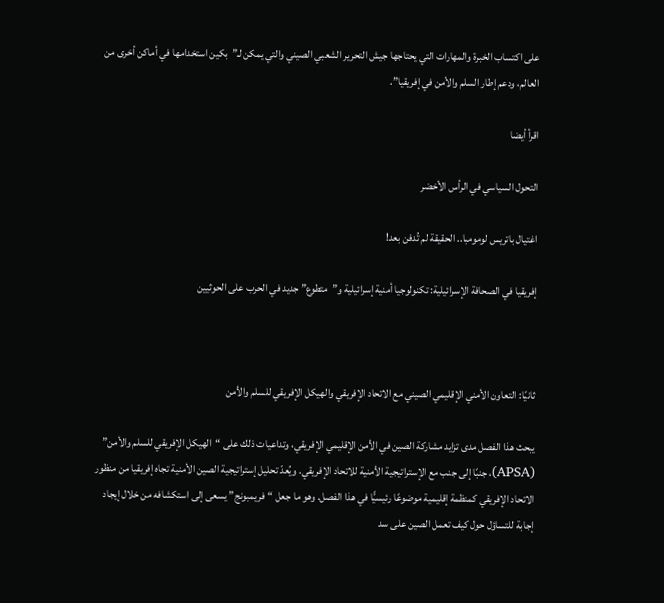على اكتساب الخبرة والمهارات التي يحتاجها جيش التحرير الشعبي الصيني والتي يمكن لـ”بكين استخدامها في أماكن أخرى من العالم، ودعم إطار السلم والأمن في إفريقيا”.

اقرأ أيضا

التحول السياسي في الرأس الأخضر

اغتيال باتريس لومومبا.. الحقيقة لم تُدفن بعد!

إفريقيا في الصحافة الإسرائيلية: تكنولوجيا أمنية إسرائيلية و”متطوع” جديد في الحرب على الحوثيين



ثانيًا: التعاون الأمني الإقليمي الصيني مع الاتحاد الإفريقي والهيكل الإفريقي للسلم والأمن

يبحث هذا الفصل مدى تزايد مشاركة الصين في الأمن الإقليمي الإفريقي، وتداعيات ذلك على “الهيكل الإفريقي للسلم والأمن” (APSA)، جنبًا إلى جنب مع الإستراتيجية الأمنية للاتحاد الإفريقي. ويُعدّ تحليل إستراتيجية الصين الأمنية تجاه إفريقيا من منظور الاتحاد الإفريقي كمنظمة إقليمية موضوعًا رئيسيًّا في هذا الفصل. وهو ما جعل “فريمبونج” يسعى إلى استكشافه من خلال إيجاد إجابة للتساؤل حول كيف تعمل الصين على سد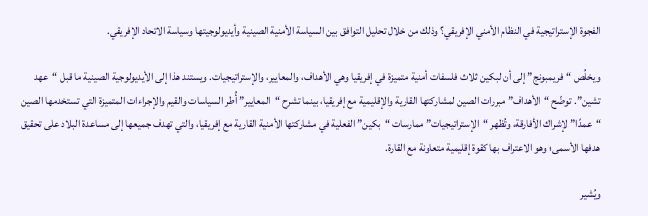الفجوة الإستراتيجية في النظام الأمني الإفريقي؟ وذلك من خلال تحليل التوافق بين السياسة الأمنية الصينية وأيديولوجيتها وسياسة الاتحاد الإفريقي.

ويخلُص “فريمبونج” إلى أن لبكين ثلاث فلسفات أمنية متميزة في إفريقيا وهي الأهداف، والمعايير، والإستراتيجيات. ويستند هذا إلى الأيديولوجية الصينية ما قبل “عهد تشين”. توضّح “الأهداف” مبررات الصين لمشاركتها القارية والإقليمية مع إفريقيا، بينما تشرح “المعايير” أُطر السياسات والقيم والإجراءات المتميزة التي تستخدمها الصين “عمدًا” لإشراك الأفارقة، وتُظهر “الإستراتيجيات” ممارسات “بكين” الفعلية في مشاركتها الأمنية القارية مع إفريقيا، والتي تهدف جميعها إلى مساعدة البلاد على تحقيق هدفها الأسمى؛ وهو الاعتراف بها كقوة إقليمية متعاونة مع القارة.

ويُشير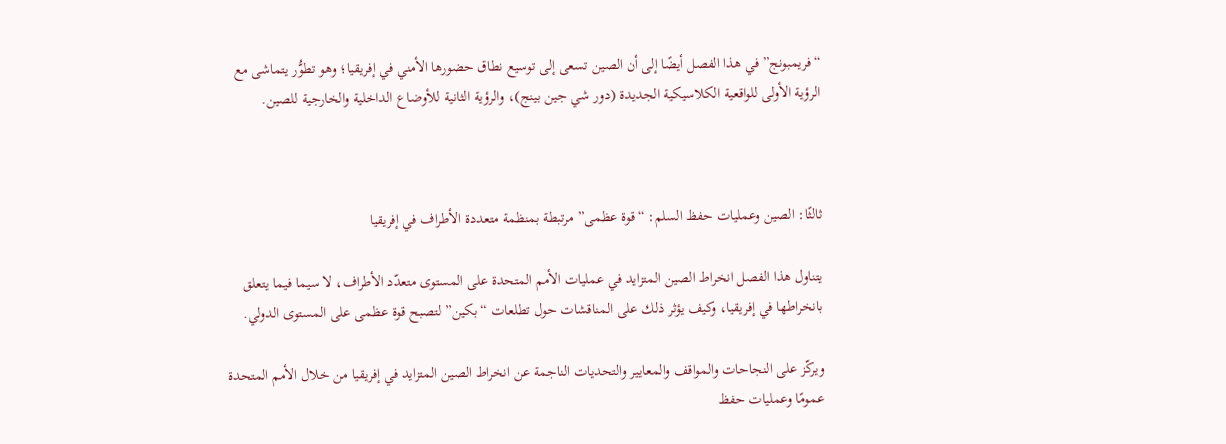“فريمبونج” في هذا الفصل أيضًا إلى أن الصين تسعى إلى توسيع نطاق حضورها الأمني في إفريقيا؛ وهو تطوُّر يتماشى مع الرؤية الأولى للواقعية الكلاسيكية الجديدة (دور شي جين بينج)، والرؤية الثانية للأوضاع الداخلية والخارجية للصين.



ثالثًا: الصين وعمليات حفظ السلم: “قوة عظمى” مرتبطة بمنظمة متعددة الأطراف في إفريقيا

يتناول هذا الفصل انخراط الصين المتزايد في عمليات الأمم المتحدة على المستوى متعدّد الأطراف، لا سيما فيما يتعلق بانخراطها في إفريقيا، وكيف يؤثر ذلك على المناقشات حول تطلعات “بكين” لتصبح قوة عظمى على المستوى الدولي.

ويركّز على النجاحات والمواقف والمعايير والتحديات الناجمة عن انخراط الصين المتزايد في إفريقيا من خلال الأمم المتحدة عمومًا وعمليات حفظ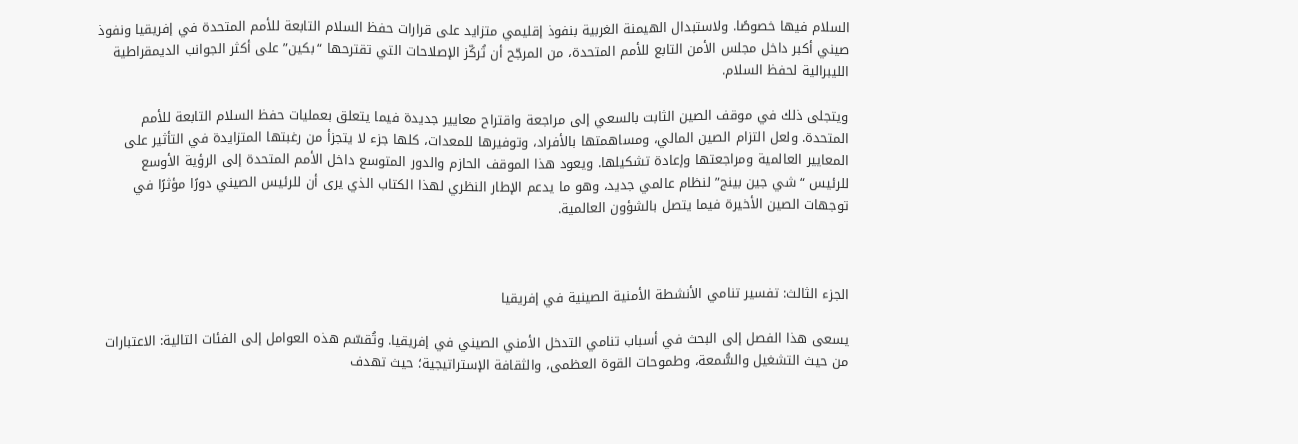السلام فيها خصوصًا. ولاستبدال الهيمنة الغربية بنفوذ إقليمي متزايد على قرارات حفظ السلام التابعة للأمم المتحدة في إفريقيا ونفوذ صيني أكبر داخل مجلس الأمن التابع للأمم المتحدة، من المرجّح أن تُركّز الإصلاحات التي تقترحها “بكين” على أكثر الجوانب الديمقراطية الليبرالية لحفظ السلام.

ويتجلى ذلك في موقف الصين الثابت بالسعي إلى مراجعة واقتراح معايير جديدة فيما يتعلق بعمليات حفظ السلام التابعة للأمم المتحدة. ولعل التزام الصين المالي، ومساهمتها بالأفراد، وتوفيرها للمعدات، كلها جزء لا يتجزأ من رغبتها المتزايدة في التأثير على المعايير العالمية ومراجعتها وإعادة تشكيلها. ويعود هذا الموقف الحازم والدور المتوسع داخل الأمم المتحدة إلى الرؤية الأوسع للرئيس “شي جين بينج” لنظام عالمي جديد، وهو ما يدعم الإطار النظري لهذا الكتاب الذي يرى أن للرئيس الصيني دورًا مؤثرًا في توجهات الصين الأخيرة فيما يتصل بالشؤون العالمية.



الجزء الثالث: تفسير تنامي الأنشطة الأمنية الصينية في إفريقيا

يسعى هذا الفصل إلى البحث في أسباب تنامي التدخل الأمني الصيني في إفريقيا. وتُقسّم هذه العوامل إلى الفئات التالية: الاعتبارات من حيث التشغيل والسُّمعة، وطموحات القوة العظمى، والثقافة الإستراتيجية؛ حيث تهدف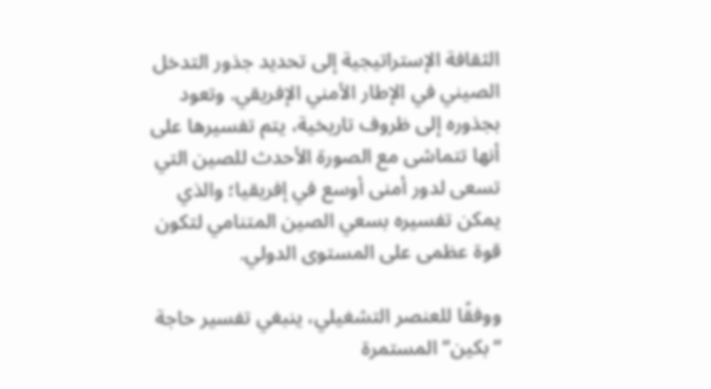الثقافة الإستراتيجية إلى تحديد جذور التدخل الصيني في الإطار الأمني الإفريقي. وتعود بجذوره إلى ظروف تاريخية، يتم تفسيرها على أنها تتماشى مع الصورة الأحدث للصين التي تسعى لدور أمنى أوسع في إفريقيا؛ والذي يمكن تفسيره بسعي الصين المتنامي لتكون قوة عظمى على المستوى الدولي.

ووفقًا للعنصر التشغيلي، ينبغي تفسير حاجة “بكين” المستمرة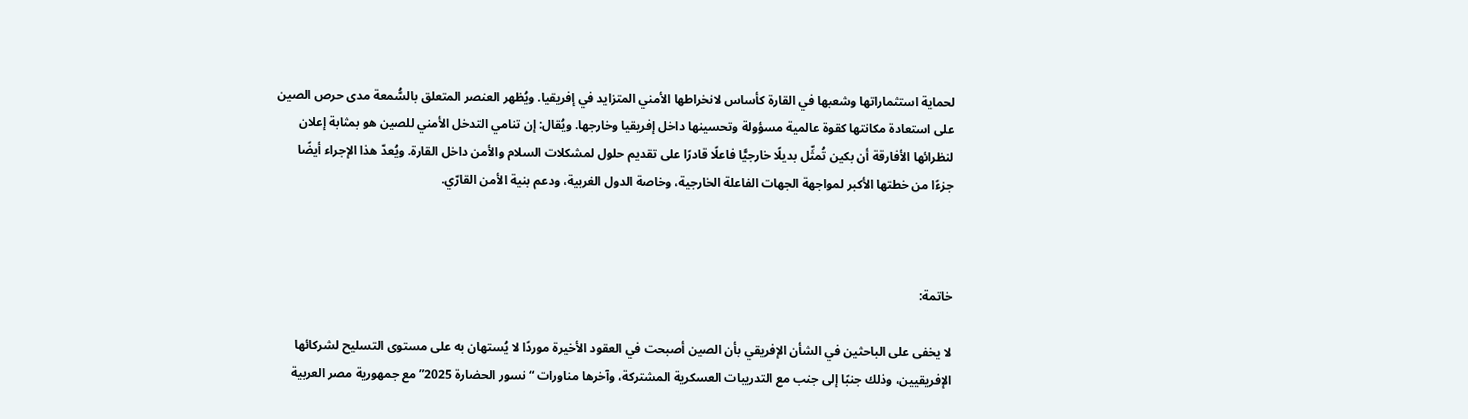لحماية استثماراتها وشعبها في القارة كأساس لانخراطها الأمني المتزايد في إفريقيا. ويُظهر العنصر المتعلق بالسُّمعة مدى حرص الصين على استعادة مكانتها كقوة عالمية مسؤولة وتحسينها داخل إفريقيا وخارجها. ويُقال: إن تنامي التدخل الأمني للصين هو بمثابة إعلان لنظرائها الأفارقة أن بكين تُمثِّل بديلًا خارجيًّا فاعلًا قادرًا على تقديم حلول لمشكلات السلام والأمن داخل القارة. ويُعدّ هذا الإجراء أيضًا جزءًا من خطتها الأكبر لمواجهة الجهات الفاعلة الخارجية، وخاصة الدول الغربية، ودعم بنية الأمن القارّي.



خاتمة:

لا يخفى على الباحثين في الشأن الإفريقي بأن الصين أصبحت في العقود الأخيرة موردًا لا يُستهان به على مستوى التسليح لشركائها الإفريقيين، وذلك جنبًا إلى جنب مع التدريبات العسكرية المشتركة، وآخرها مناورات “نسور الحضارة 2025” مع جمهورية مصر العربية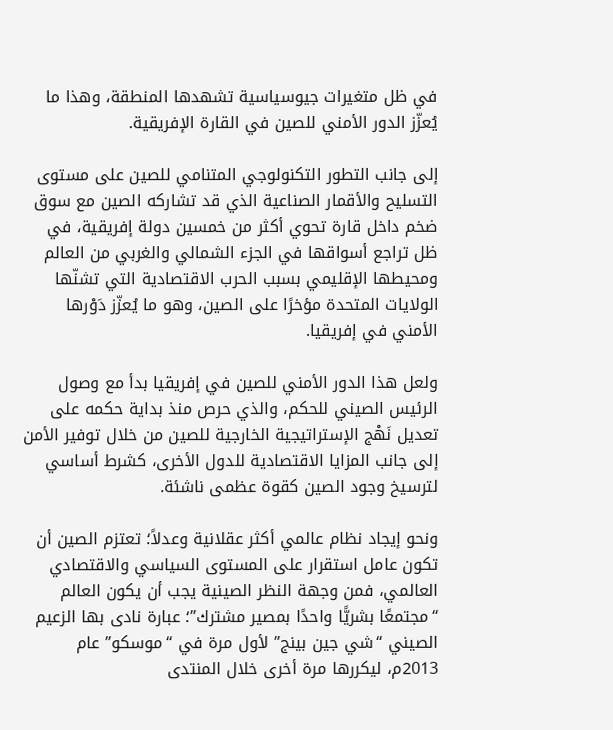في ظل متغيرات جيوسياسية تشهدها المنطقة، وهذا ما يُعزّز الدور الأمني للصين في القارة الإفريقية.

إلى جانب التطور التكنولوجي المتنامي للصين على مستوى التسليح والأقمار الصناعية الذي قد تشاركه الصين مع سوق ضخم داخل قارة تحوي أكثر من خمسين دولة إفريقية، في ظل تراجع أسواقها في الجزء الشمالي والغربي من العالم ومحيطها الإقليمي بسبب الحرب الاقتصادية التي تشنّها الولايات المتحدة مؤخرًا على الصين، وهو ما يُعزّز دَوْرها الأمني في إفريقيا.

ولعل هذا الدور الأمني للصين في إفريقيا بدأ مع وصول الرئيس الصيني للحكم، والذي حرص منذ بداية حكمه على تعديل نَهْج الإستراتيجية الخارجية للصين من خلال توفير الأمن إلى جانب المزايا الاقتصادية للدول الأخرى، كشرط أساسي لترسيخ وجود الصين كقوة عظمى ناشئة.

ونحو إيجاد نظام عالمي أكثر عقلانية وعدلاً؛ تعتزم الصين أن تكون عامل استقرار على المستوى السياسي والاقتصادي العالمي، فمن وجهة النظر الصينية يجب أن يكون العالم “مجتمعًا بشريًّا واحدًا بمصير مشترك”؛ عبارة نادى بها الزعيم الصيني “شي جين بينج” لأول مرة في “موسكو” عام 2013م، ليكررها مرة أخرى خلال المنتدى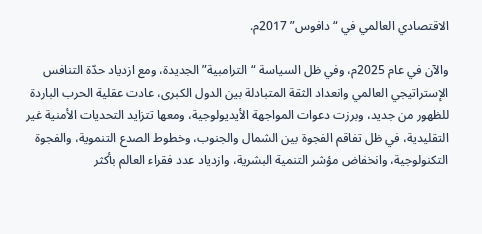الاقتصادي العالمي في “دافوس” 2017م.

والآن في عام 2025م، وفي ظل السياسة “الترامبية” الجديدة، ومع ازدياد حدّة التنافس الإستراتيجي العالمي وانعداد الثقة المتبادلة بين الدول الكبرى، عادت عقلية الحرب الباردة للظهور من جديد، وبرزت دعوات المواجهة الأيديولوجية، ومعها تتزايد التحديات الأمنية غير التقليدية، في ظل تفاقم الفجوة بين الشمال والجنوب، وخطوط الصدع التنموية، والفجوة التكنولوجية، وانخفاض مؤشر التنمية البشرية، وازدياد عدد فقراء العالم بأكثر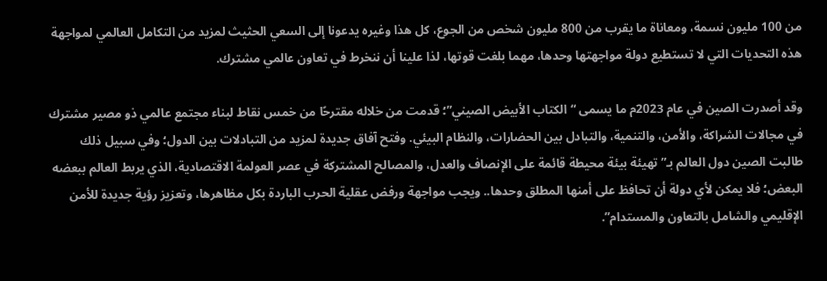من 100 مليون نسمة، ومعاناة ما يقرب من 800 مليون شخص من الجوع، كل هذا وغيره يدعونا إلى السعي الحثيث لمزيد من التكامل العالمي لمواجهة هذه التحديات التي لا تستطيع دولة مواجهتها وحدها، مهما بلغت قوتها، لذا علينا أن ننخرط في تعاون عالمي مشترك.

وقد أصدرت الصين في عام 2023م ما يسمى “الكتاب الأبيض الصيني”؛ قدمت من خلاله مقترحًا من خمس نقاط لبناء مجتمع عالمي ذو مصير مشترك في مجالات الشراكة، والأمن، والتنمية، والتبادل بين الحضارات، والنظام البيئي. وفتح آفاق جديدة لمزيد من التبادلات بين الدول؛ وفي سبيل ذلك طالبت الصين دول العالم بـ”تهيئة بيئة محيطة قائمة على الإنصاف والعدل، والمصالح المشتركة في عصر العولمة الاقتصادية، الذي يربط العالم ببعضه البعض؛ فلا يمكن لأي دولة أن تحافظ على أمنها المطلق وحدها.. ويجب مواجهة ورفض عقلية الحرب الباردة بكل مظاهرها، وتعزيز رؤية جديدة للأمن الإقليمي والشامل بالتعاون والمستدام”.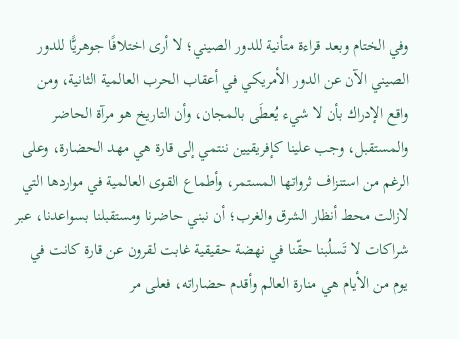وفي الختام وبعد قراءة متأنية للدور الصيني؛ لا أرى اختلافًا جوهريًّا للدور الصيني الآن عن الدور الأمريكي في أعقاب الحرب العالمية الثانية، ومن واقع الإدراك بأن لا شيء يُعطَى بالمجان، وأن التاريخ هو مرآة الحاضر والمستقبل، وجب علينا كإفريقيين ننتمي إلى قارة هي مهد الحضارة، وعلى الرغم من استنزاف ثرواتها المستمر، وأطماع القوى العالمية في مواردها التي لازالت محط أنظار الشرق والغرب؛ أن نبني حاضرنا ومستقبلنا بسواعدنا، عبر شراكات لا تَسلُبنا حقّنا في نهضة حقيقية غابت لقرون عن قارة كانت في يوم من الأيام هي منارة العالم وأقدم حضاراته، فعلى مر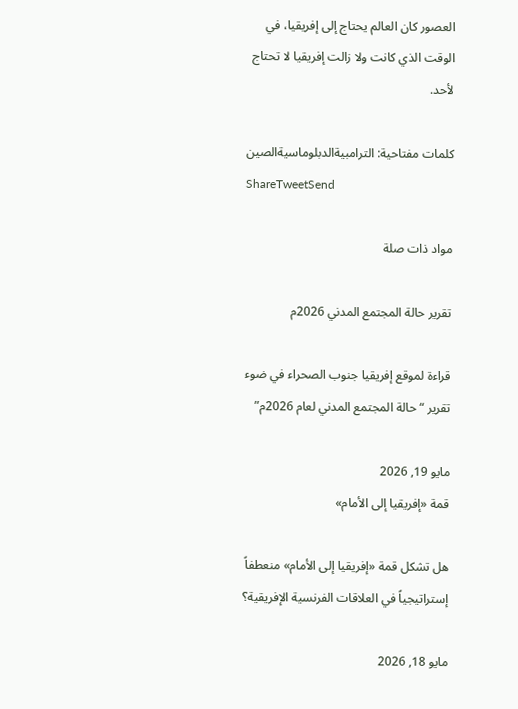العصور كان العالم يحتاج إلى إفريقيا، في الوقت الذي كانت ولا زالت إفريقيا لا تحتاج لأحد.

كلمات مفتاحية: الترامبيةالدبلوماسيةالصين
ShareTweetSend

مواد ذات صلة

تقرير حالة المجتمع المدني 2026م

قراءة لموقع إفريقيا جنوب الصحراء في ضوء تقرير “حالة المجتمع المدني لعام 2026م”

مايو 19, 2026
قمة «إفريقيا إلى الأمام»

هل تشكل قمة «إفريقيا إلى الأمام» منعطفاً إستراتيجياً في العلاقات الفرنسية الإفريقية؟

مايو 18, 2026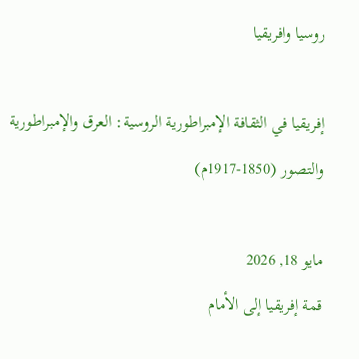روسيا وافريقيا

إفريقيا في الثقافة الإمبراطورية الروسية: العرق والإمبراطورية والتصور (1850-1917م)

مايو 18, 2026
قمة إفريقيا إلى الأمام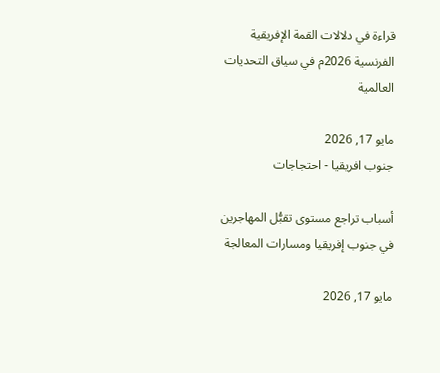قراءة في دلالات القمة الإفريقية الفرنسية 2026م في سياق التحديات العالمية

مايو 17, 2026
جنوب افريقيا - احتجاجات

أسباب تراجع مستوى تقبُّل المهاجرين في جنوب إفريقيا ومسارات المعالجة

مايو 17, 2026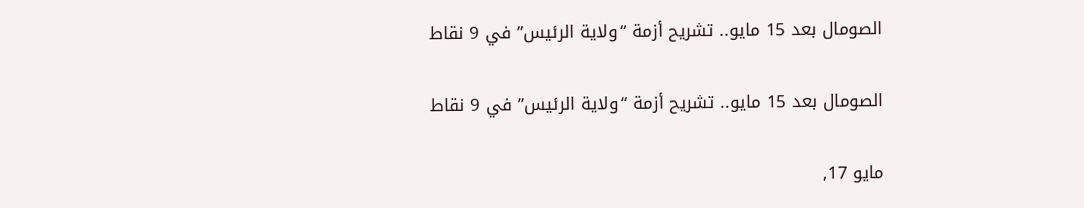الصومال بعد 15 مايو.. تشريح أزمة “ولاية الرئيس” في 9 نقاط

الصومال بعد 15 مايو.. تشريح أزمة “ولاية الرئيس” في 9 نقاط

مايو 17,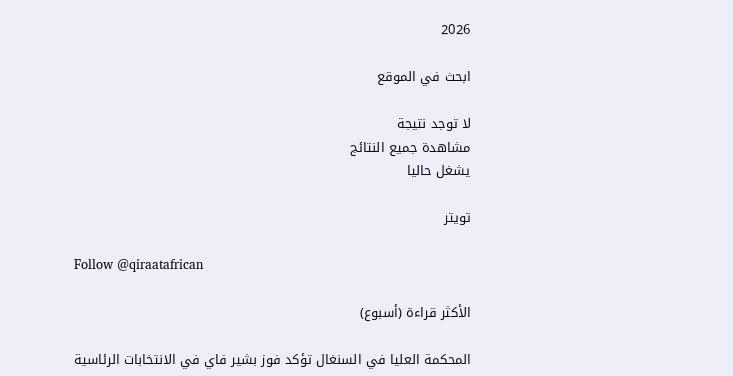2026

ابحث في الموقع

لا توجد نتيجة
مشاهدة جميع النتائج
يشغل حاليا

تويتر

Follow @qiraatafrican

الأكثر قراءة (أسبوع)

المحكمة العليا في السنغال تؤكد فوز بشير فاي في الانتخابات الرئاسية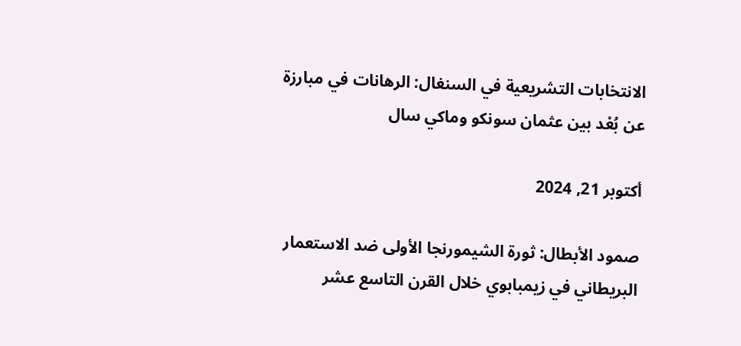الانتخابات التشريعية في السنغال: الرهانات في مبارزة عن بُعْد بين عثمان سونكو وماكي سال

أكتوبر 21, 2024

صمود الأبطال: ثورة الشيمورنجا الأولى ضد الاستعمار البريطاني في زيمبابوي خلال القرن التاسع عشر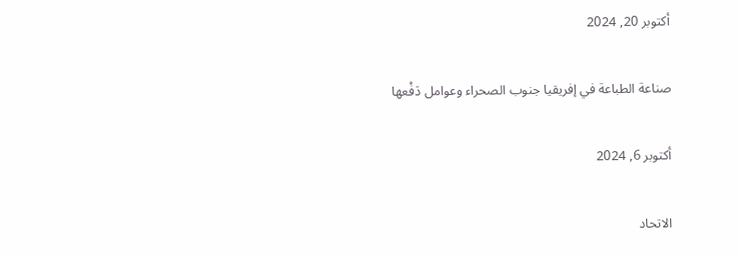أكتوبر 20, 2024

صناعة الطباعة في إفريقيا جنوب الصحراء وعوامل دَفْعها

أكتوبر 6, 2024

الاتحاد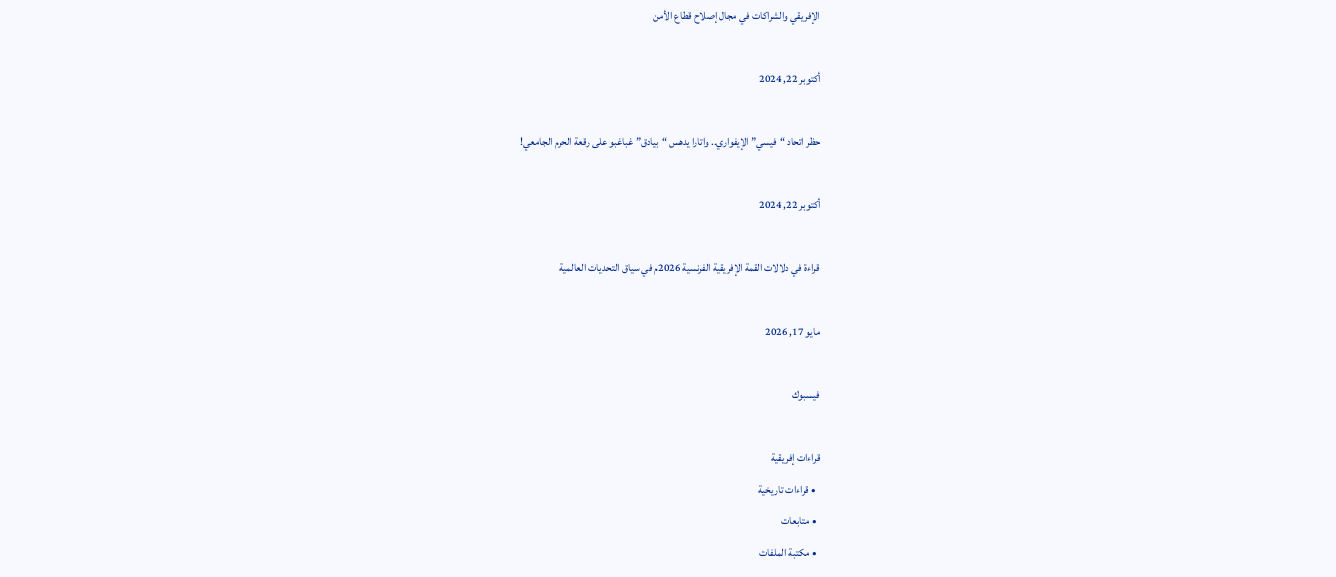الإفريقي والشراكات في مجال إصلاح قطاع الأمن

أكتوبر 22, 2024

حظر اتحاد “فيسي” الإيفواري.. واتارا يدهس “بيادق” غباغبو على رقعة الحرم الجامعي!

أكتوبر 22, 2024

قراءة في دلالات القمة الإفريقية الفرنسية 2026م في سياق التحديات العالمية

مايو 17, 2026

فيسبوك

قراءات إفريقية
  • قراءات تاريخية
  • متابعات
  • مكتبة الملفات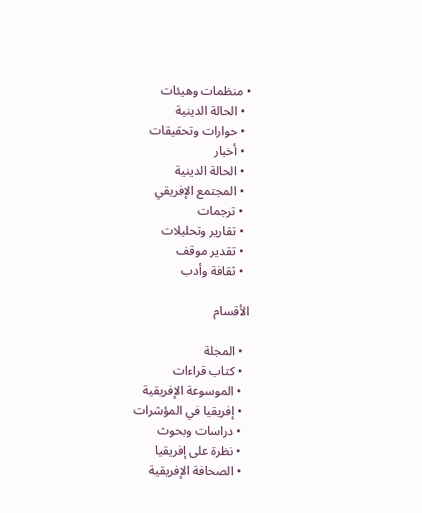• منظمات وهيئات
  • الحالة الدينية
  • حوارات وتحقيقات
  • أخبار
  • الحالة الدينية
  • المجتمع الإفريقي
  • ترجمات
  • تقارير وتحليلات
  • تقدير موقف
  • ثقافة وأدب

الأقسام

  • المجلة
  • كتاب قراءات
  • الموسوعة الإفريقية
  • إفريقيا في المؤشرات
  • دراسات وبحوث
  • نظرة على إفريقيا
  • الصحافة الإفريقية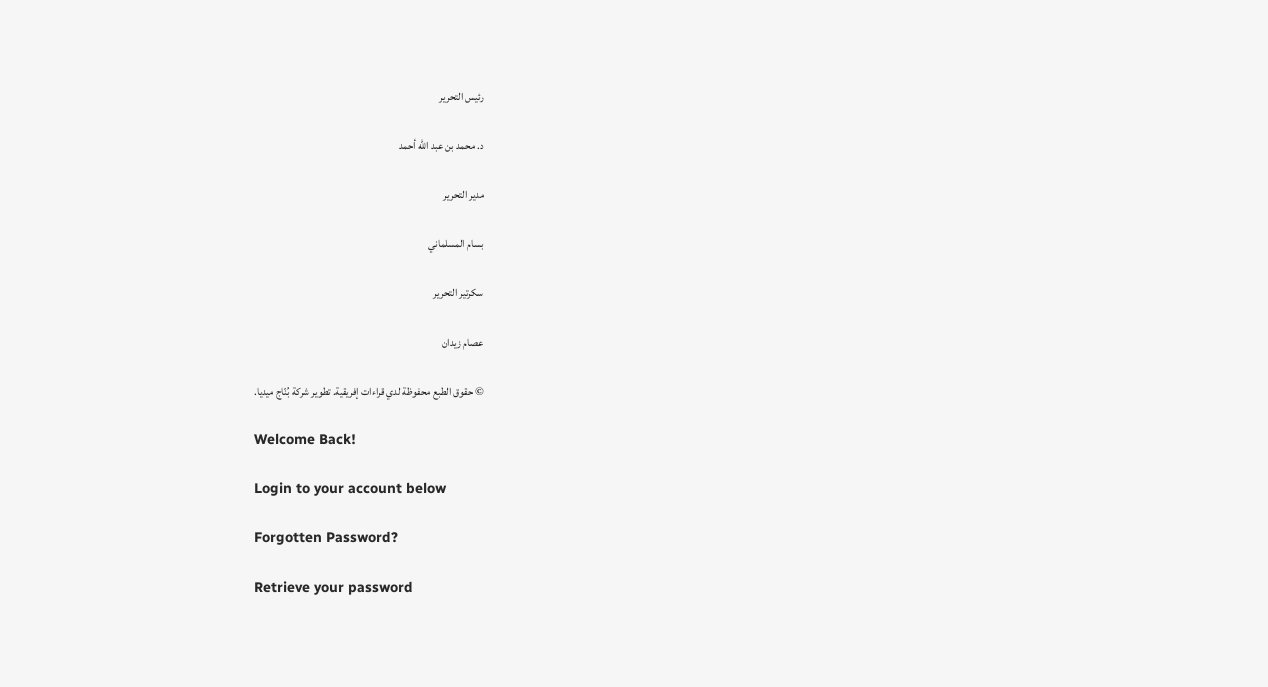رئيس التحرير

د. محمد بن عبد الله أحمد

مدير التحرير

بسام المسلماني

سكرتير التحرير

عصام زيدان

© حقوق الطبع محفوظة لدي قراءات إفريقية. تطوير شركة بُنّاج ميديا.

Welcome Back!

Login to your account below

Forgotten Password?

Retrieve your password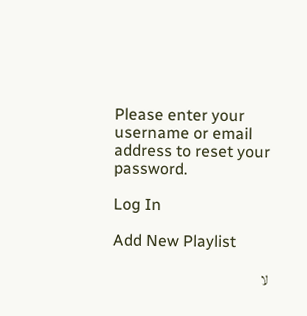Please enter your username or email address to reset your password.

Log In

Add New Playlist

لا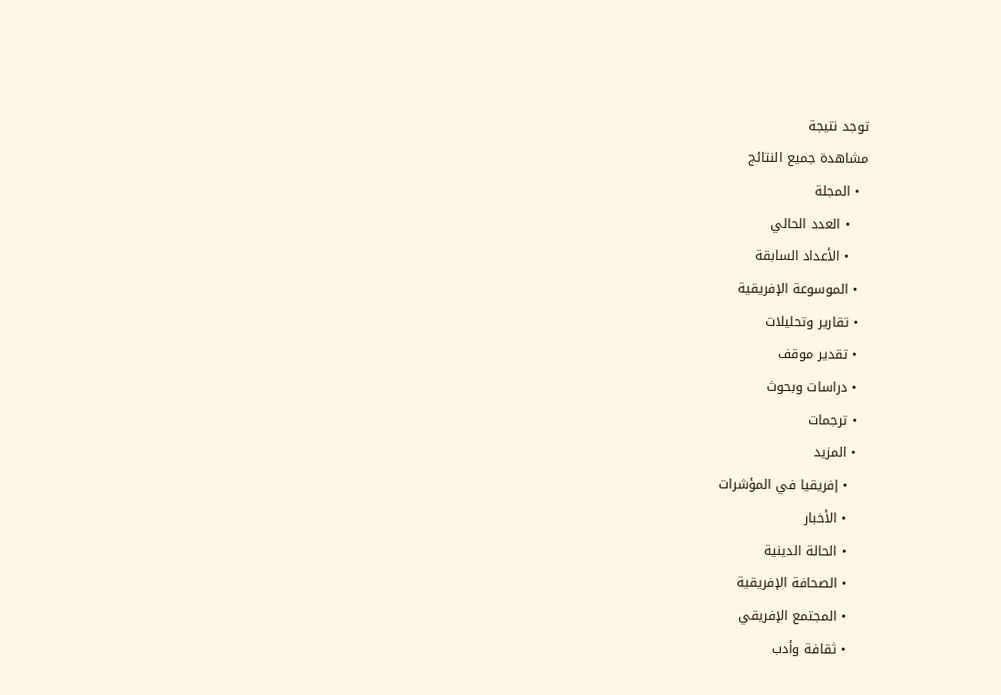توجد نتيجة
مشاهدة جميع النتائج
  • المجلة
    • العدد الحالي
    • الأعداد السابقة
  • الموسوعة الإفريقية
  • تقارير وتحليلات
  • تقدير موقف
  • دراسات وبحوث
  • ترجمات
  • المزيد
    • إفريقيا في المؤشرات
    • الأخبار
    • الحالة الدينية
    • الصحافة الإفريقية
    • المجتمع الإفريقي
    • ثقافة وأدب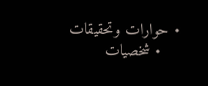• حوارات وتحقيقات
    • شخصيات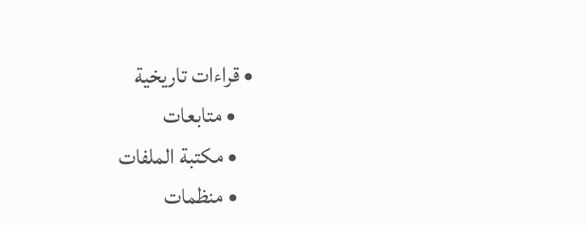• قراءات تاريخية
    • متابعات
    • مكتبة الملفات
    • منظمات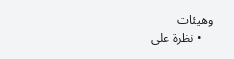وهيئات
    • نظرة على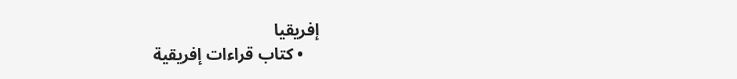إفريقيا
    • كتاب قراءات إفريقية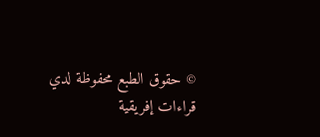© حقوق الطبع محفوظة لدي قراءات إفريقية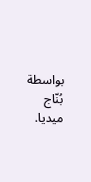بواسطة بُنّاج ميديا.